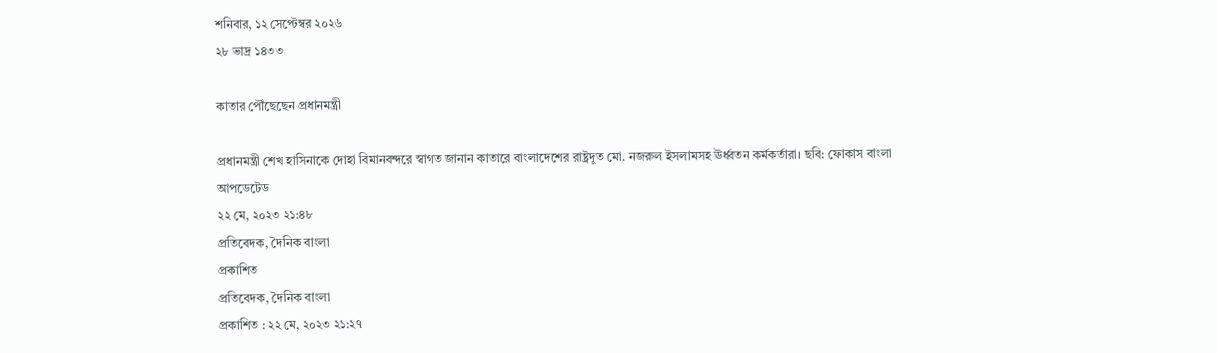শনিবার, ১২ সেপ্টেম্বর ২০২৬
২৮ ভাদ্র ১৪৩৩

কাতার পৌঁছেছেন প্রধানমন্ত্রী

প্রধানমন্ত্রী শেখ হাসিনাকে দোহা বিমানবন্দরে স্বাগত জানান কাতারে বাংলাদেশের রাষ্ট্রদূত মো. নজরুল ইসলামসহ ঊর্ধ্বতন কর্মকর্তারা। ছবি: ফোকাস বাংলা
আপডেটেড
২২ মে, ২০২৩ ২১:৪৮
প্রতিবেদক, দৈনিক বাংলা
প্রকাশিত
প্রতিবেদক, দৈনিক বাংলা
প্রকাশিত : ২২ মে, ২০২৩ ২১:২৭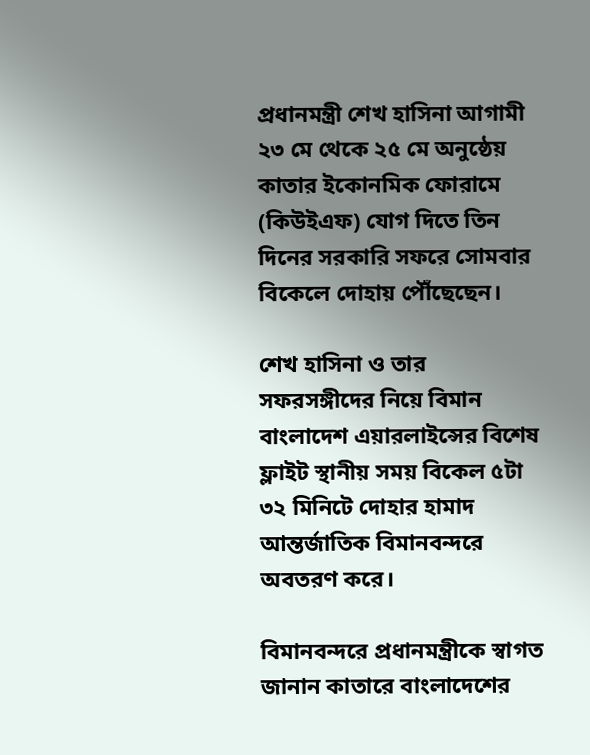প্রধানমন্ত্রী শেখ হাসিনা আগামী ২৩ মে থেকে ২৫ মে অনুষ্ঠেয় কাতার ইকোনমিক ফোরামে (কিউইএফ) যোগ দিতে তিন দিনের সরকারি সফরে সোমবার বিকেলে দোহায় পৌঁছেছেন।

শেখ হাসিনা ও তার সফরসঙ্গীদের নিয়ে বিমান বাংলাদেশ এয়ারলাইন্সের বিশেষ ফ্লাইট স্থানীয় সময় বিকেল ৫টা ৩২ মিনিটে দোহার হামাদ আন্তর্জাতিক বিমানবন্দরে অবতরণ করে।

বিমানবন্দরে প্রধানমন্ত্রীকে স্বাগত জানান কাতারে বাংলাদেশের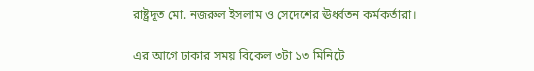রাষ্ট্রদূত মো. নজরুল ইসলাম ও সেদেশের ঊর্ধ্বতন কর্মকর্তারা।

এর আগে ঢাকার সময় বিকেল ৩টা ১৩ মিনিটে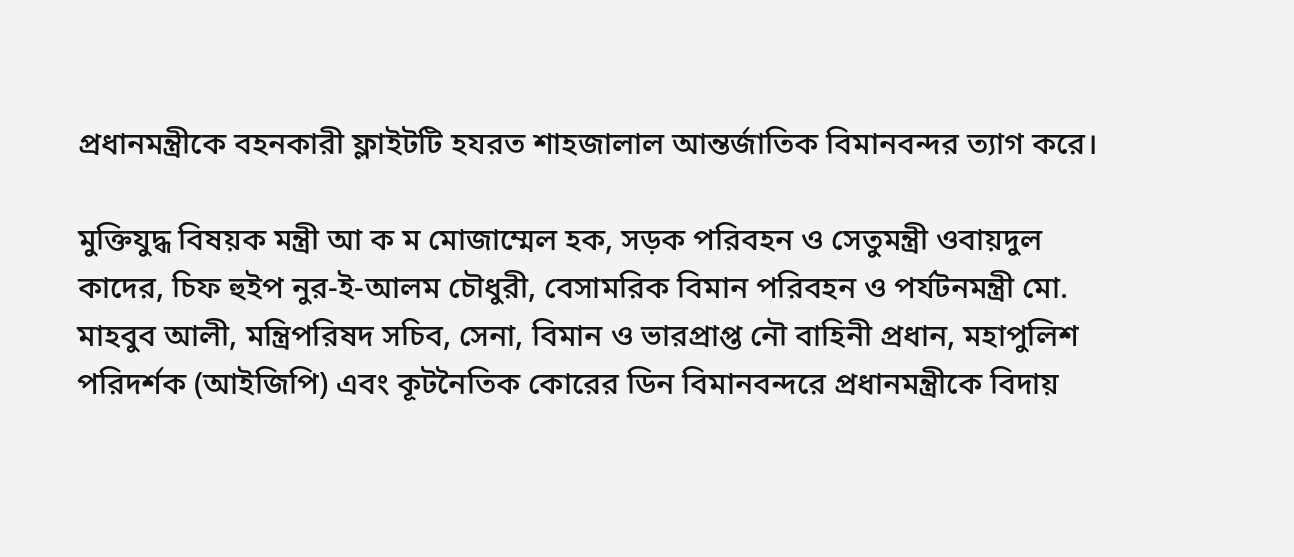প্রধানমন্ত্রীকে বহনকারী ফ্লাইটটি হযরত শাহজালাল আন্তর্জাতিক বিমানবন্দর ত্যাগ করে।

মুক্তিযুদ্ধ বিষয়ক মন্ত্রী আ ক ম মোজাম্মেল হক, সড়ক পরিবহন ও সেতুমন্ত্রী ওবায়দুল কাদের, চিফ হুইপ নুর-ই-আলম চৌধুরী, বেসামরিক বিমান পরিবহন ও পর্যটনমন্ত্রী মো. মাহবুব আলী, মন্ত্রিপরিষদ সচিব, সেনা, বিমান ও ভারপ্রাপ্ত নৌ বাহিনী প্রধান, মহাপুলিশ পরিদর্শক (আইজিপি) এবং কূটনৈতিক কোরের ডিন বিমানবন্দরে প্রধানমন্ত্রীকে বিদায়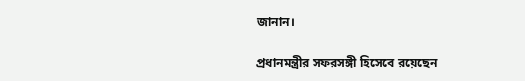জানান।

প্রধানমন্ত্রীর সফরসঙ্গী হিসেবে রয়েছেন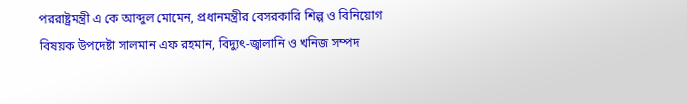পররাষ্ট্রমন্ত্রী এ কে আব্দুল মোমেন, প্রধানমন্ত্রীর বেসরকারি শিল্প ও বিনিয়োগ বিষয়ক উপদেষ্টা সালমান এফ রহমান, বিদ্যুৎ-জ্বালানি ও খনিজ সম্পদ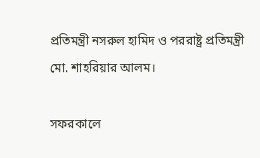প্রতিমন্ত্রী নসরুল হামিদ ও পররাষ্ট্র প্রতিমন্ত্রী মো. শাহরিয়ার আলম।

সফরকালে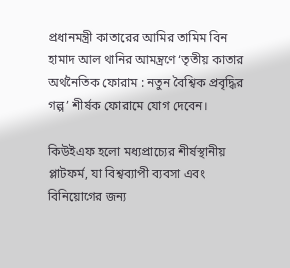প্রধানমন্ত্রী কাতারের আমির তামিম বিন হামাদ আল থানির আমন্ত্রণে ‘তৃতীয় কাতার অর্থনৈতিক ফোরাম : নতুন বৈশ্বিক প্রবৃদ্ধির গল্প’ শীর্ষক ফোরামে যোগ দেবেন।

কিউইএফ হলো মধ্যপ্রাচ্যের শীর্ষস্থানীয় প্লাটফর্ম, যা বিশ্বব্যাপী ব্যবসা এবং বিনিয়োগের জন্য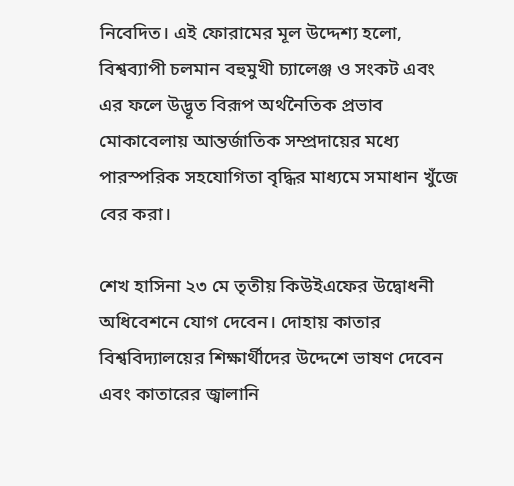নিবেদিত। এই ফোরামের মূল উদ্দেশ্য হলো, বিশ্বব্যাপী চলমান বহুমুখী চ্যালেঞ্জ ও সংকট এবং এর ফলে উদ্ভূত বিরূপ অর্থনৈতিক প্রভাব মোকাবেলায় আন্তর্জাতিক সম্প্রদায়ের মধ্যে পারস্পরিক সহযোগিতা বৃদ্ধির মাধ্যমে সমাধান খুঁজে বের করা।

শেখ হাসিনা ২৩ মে তৃতীয় কিউইএফের উদ্বোধনী অধিবেশনে যোগ দেবেন। দোহায় কাতার বিশ্ববিদ্যালয়ের শিক্ষার্থীদের উদ্দেশে ভাষণ দেবেন এবং কাতারের জ্বালানি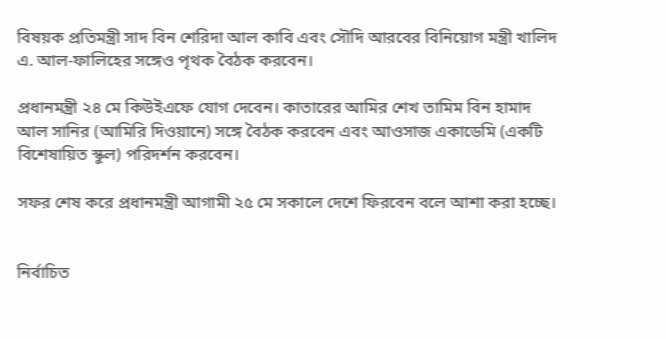বিষয়ক প্রতিমন্ত্রী সাদ বিন শেরিদা আল কাবি এবং সৌদি আরবের বিনিয়োগ মন্ত্রী খালিদ এ. আল-ফালিহের সঙ্গেও পৃথক বৈঠক করবেন।

প্রধানমন্ত্রী ২৪ মে কিউইএফে যোগ দেবেন। কাতারের আমির শেখ তামিম বিন হামাদ আল সানির (আমিরি দিওয়ানে) সঙ্গে বৈঠক করবেন এবং আওসাজ একাডেমি (একটি বিশেষায়িত স্কুল) পরিদর্শন করবেন।

সফর শেষ করে প্রধানমন্ত্রী আগামী ২৫ মে সকালে দেশে ফিরবেন বলে আশা করা হচ্ছে।


নির্বাচিত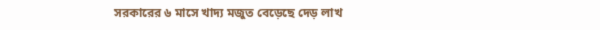সরকারের ৬ মাসে খাদ্য মজুত বেড়েছে দেড় লাখ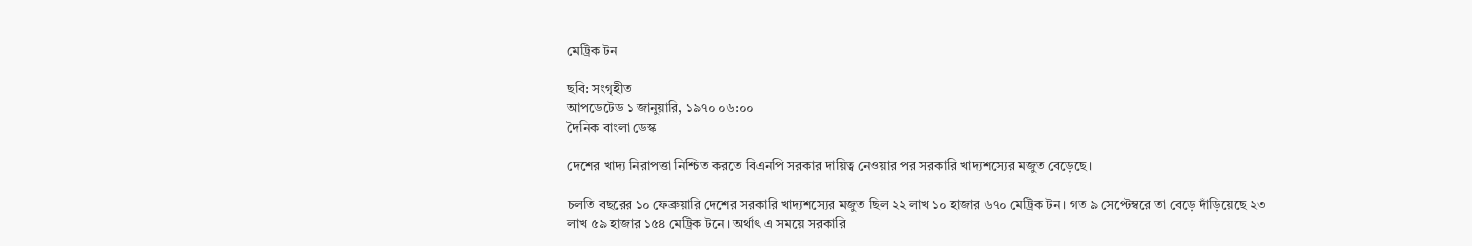মেট্রিক টন

ছবি: সংগৃহীত
আপডেটেড ১ জানুয়ারি, ১৯৭০ ০৬:০০
দৈনিক বাংলা ডেস্ক

দেশের খাদ্য নিরাপত্তা নিশ্চিত করতে বিএনপি সরকার দায়িত্ব নেওয়ার পর সরকারি খাদ্যশস্যের মজুত বেড়েছে।

চলতি বছরের ১০ ফেব্রুয়ারি দেশের সরকারি খাদ্যশস্যের মজুত ছিল ২২ লাখ ১০ হাজার ৬৭০ মেট্রিক টন। গত ৯ সেপ্টেম্বরে তা বেড়ে দাঁড়িয়েছে ২৩ লাখ ৫৯ হাজার ১৫৪ মেট্রিক টনে। অর্থাৎ এ সময়ে সরকারি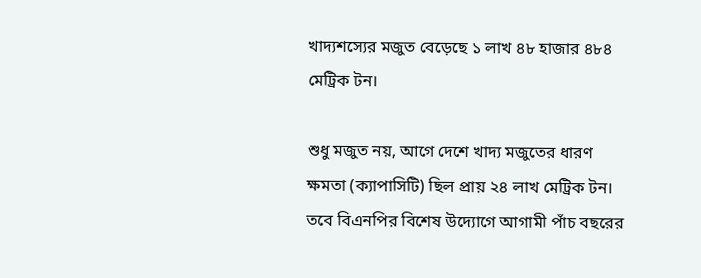খাদ্যশস্যের মজুত বেড়েছে ১ লাখ ৪৮ হাজার ৪৮৪ মেট্রিক টন।

শুধু মজুত নয়, আগে দেশে খাদ্য মজুতের ধারণ ক্ষমতা (ক্যাপাসিটি) ছিল প্রায় ২৪ লাখ মেট্রিক টন। তবে বিএনপির বিশেষ উদ্যোগে আগামী পাঁচ বছরের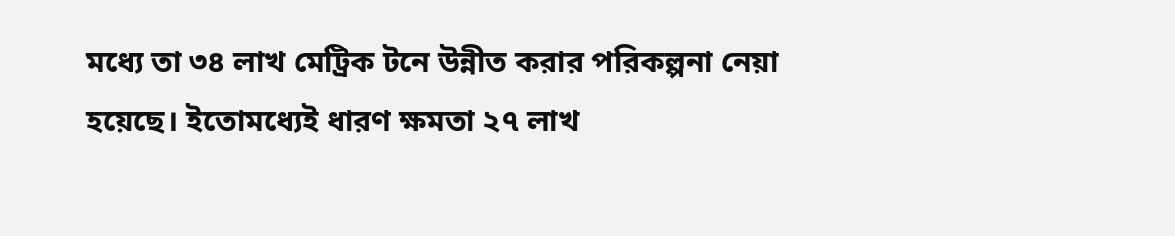মধ্যে তা ৩৪ লাখ মেট্রিক টনে উন্নীত করার পরিকল্পনা নেয়া হয়েছে। ইতোমধ্যেই ধারণ ক্ষমতা ২৭ লাখ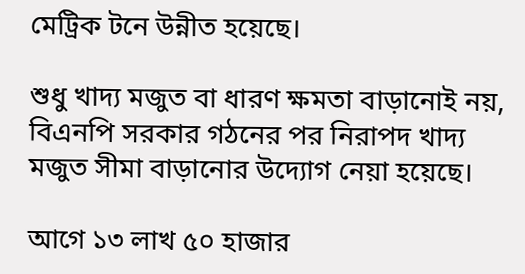মেট্রিক টনে উন্নীত হয়েছে।

শুধু খাদ্য মজুত বা ধারণ ক্ষমতা বাড়ানোই নয়, বিএনপি সরকার গঠনের পর নিরাপদ খাদ্য মজুত সীমা বাড়ানোর উদ্যোগ নেয়া হয়েছে।

আগে ১৩ লাখ ৫০ হাজার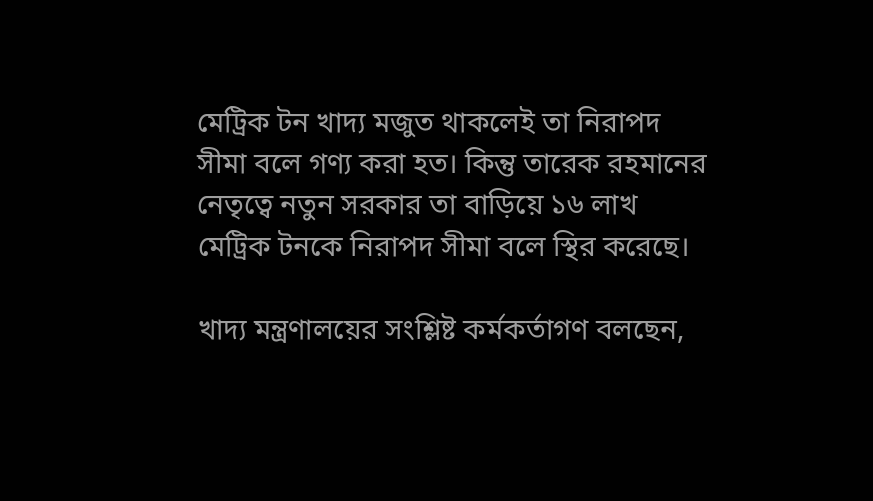মেট্রিক টন খাদ্য মজুত থাকলেই তা নিরাপদ সীমা বলে গণ্য করা হত। কিন্তু তারেক রহমানের নেতৃত্বে নতুন সরকার তা বাড়িয়ে ১৬ লাখ মেট্রিক টনকে নিরাপদ সীমা বলে স্থির করেছে।

খাদ্য মন্ত্রণালয়ের সংশ্লিষ্ট কর্মকর্তাগণ বলছেন,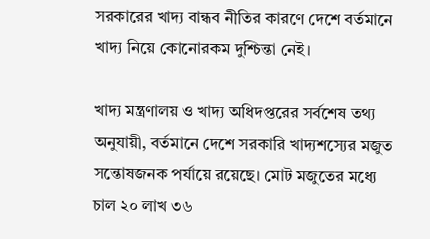সরকারের খাদ্য বান্ধব নীতির কারণে দেশে বর্তমানে খাদ্য নিয়ে কোনোরকম দুশ্চিন্তা নেই।

খাদ্য মন্ত্রণালয় ও খাদ্য অধিদপ্তরের সর্বশেষ তথ্য অনুযায়ী, বর্তমানে দেশে সরকারি খাদ্যশস্যের মজুত সন্তোষজনক পর্যায়ে রয়েছে। মোট মজুতের মধ্যে চাল ২০ লাখ ৩৬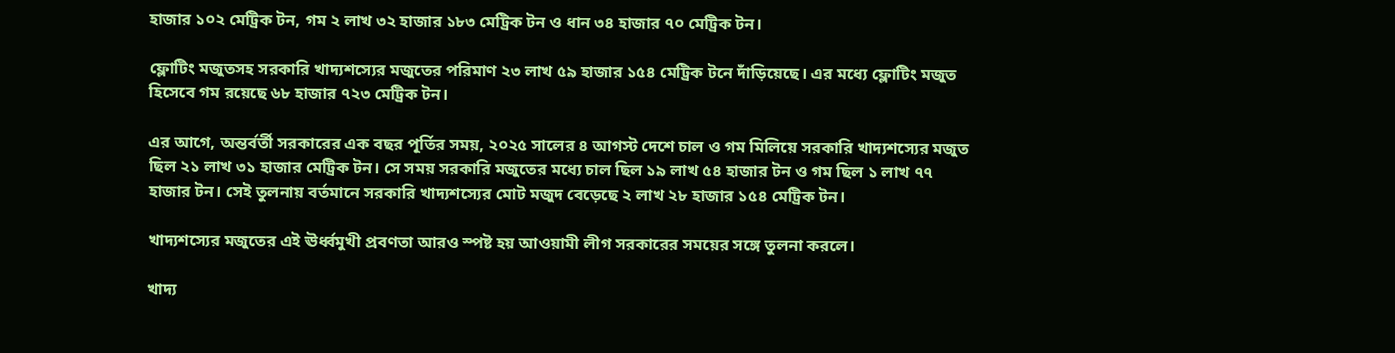হাজার ১০২ মেট্রিক টন, গম ২ লাখ ৩২ হাজার ১৮৩ মেট্রিক টন ও ধান ৩৪ হাজার ৭০ মেট্রিক টন।

ফ্লোটিং মজুতসহ সরকারি খাদ্যশস্যের মজুতের পরিমাণ ২৩ লাখ ৫৯ হাজার ১৫৪ মেট্রিক টনে দাঁড়িয়েছে। এর মধ্যে ফ্লোটিং মজুত হিসেবে গম রয়েছে ৬৮ হাজার ৭২৩ মেট্রিক টন।

এর আগে, অন্তর্বর্তী সরকারের এক বছর পূর্তির সময়, ২০২৫ সালের ৪ আগস্ট দেশে চাল ও গম মিলিয়ে সরকারি খাদ্যশস্যের মজুত ছিল ২১ লাখ ৩১ হাজার মেট্রিক টন। সে সময় সরকারি মজুতের মধ্যে চাল ছিল ১৯ লাখ ৫৪ হাজার টন ও গম ছিল ১ লাখ ৭৭ হাজার টন। সেই তুলনায় বর্তমানে সরকারি খাদ্যশস্যের মোট মজুদ বেড়েছে ২ লাখ ২৮ হাজার ১৫৪ মেট্রিক টন।

খাদ্যশস্যের মজুতের এই ঊর্ধ্বমুখী প্রবণতা আরও স্পষ্ট হয় আওয়ামী লীগ সরকারের সময়ের সঙ্গে তুলনা করলে।

খাদ্য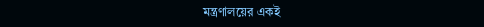মন্ত্রণালয়ের একই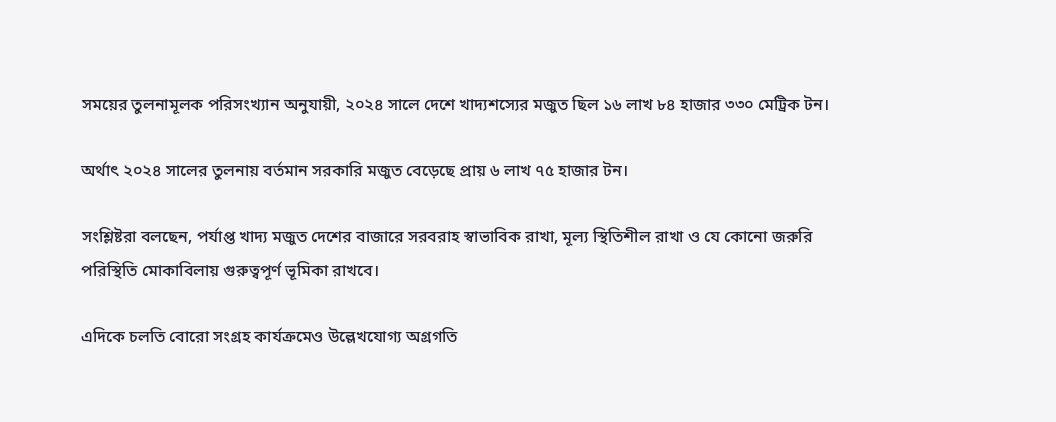সময়ের তুলনামূলক পরিসংখ্যান অনুযায়ী, ২০২৪ সালে দেশে খাদ্যশস্যের মজুত ছিল ১৬ লাখ ৮৪ হাজার ৩৩০ মেট্রিক টন।

অর্থাৎ ২০২৪ সালের তুলনায় বর্তমান সরকারি মজুত বেড়েছে প্রায় ৬ লাখ ৭৫ হাজার টন।

সংশ্লিষ্টরা বলছেন, পর্যাপ্ত খাদ্য মজুত দেশের বাজারে সরবরাহ স্বাভাবিক রাখা, মূল্য স্থিতিশীল রাখা ও যে কোনো জরুরি পরিস্থিতি মোকাবিলায় গুরুত্বপূর্ণ ভূমিকা রাখবে।

এদিকে চলতি বোরো সংগ্রহ কার্যক্রমেও উল্লেখযোগ্য অগ্রগতি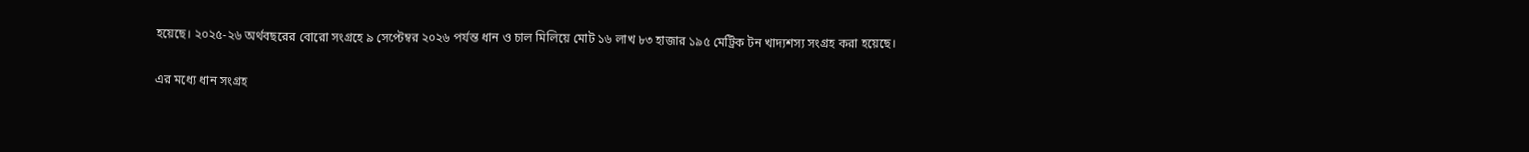হয়েছে। ২০২৫-২৬ অর্থবছরের বোরো সংগ্রহে ৯ সেপ্টেম্বর ২০২৬ পর্যন্ত ধান ও চাল মিলিয়ে মোট ১৬ লাখ ৮৩ হাজার ১৯৫ মেট্রিক টন খাদ্যশস্য সংগ্রহ করা হয়েছে।

এর মধ্যে ধান সংগ্রহ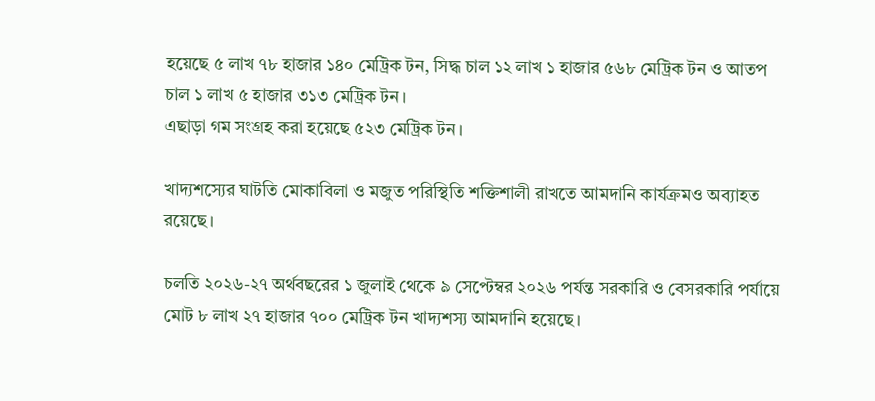হয়েছে ৫ লাখ ৭৮ হাজার ১৪০ মেট্রিক টন, সিদ্ধ চাল ১২ লাখ ১ হাজার ৫৬৮ মেট্রিক টন ও আতপ চাল ১ লাখ ৫ হাজার ৩১৩ মেট্রিক টন।
এছাড়া গম সংগ্রহ করা হয়েছে ৫২৩ মেট্রিক টন।

খাদ্যশস্যের ঘাটতি মোকাবিলা ও মজুত পরিস্থিতি শক্তিশালী রাখতে আমদানি কার্যক্রমও অব্যাহত রয়েছে।

চলতি ২০২৬-২৭ অর্থবছরের ১ জুলাই থেকে ৯ সেপ্টেম্বর ২০২৬ পর্যন্ত সরকারি ও বেসরকারি পর্যায়ে মোট ৮ লাখ ২৭ হাজার ৭০০ মেট্রিক টন খাদ্যশস্য আমদানি হয়েছে।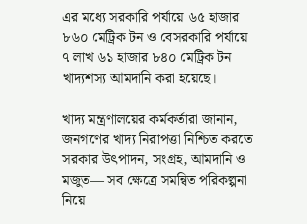এর মধ্যে সরকারি পর্যায়ে ৬৫ হাজার ৮৬০ মেট্রিক টন ও বেসরকারি পর্যায়ে ৭ লাখ ৬১ হাজার ৮৪০ মেট্রিক টন খাদ্যশস্য আমদানি করা হয়েছে।

খাদ্য মন্ত্রণালয়ের কর্মকর্তারা জানান, জনগণের খাদ্য নিরাপত্তা নিশ্চিত করতে সরকার উৎপাদন, সংগ্রহ, আমদানি ও মজুত— সব ক্ষেত্রে সমন্বিত পরিকল্পনা নিয়ে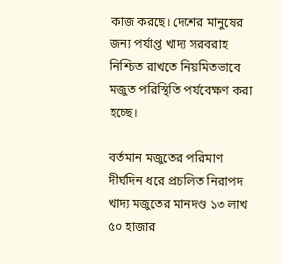কাজ করছে। দেশের মানুষের জন্য পর্যাপ্ত খাদ্য সরবরাহ নিশ্চিত রাখতে নিয়মিতভাবে মজুত পরিস্থিতি পর্যবেক্ষণ করা হচ্ছে।

বর্তমান মজুতের পরিমাণ দীর্ঘদিন ধরে প্রচলিত নিরাপদ খাদ্য মজুতের মানদণ্ড ১৩ লাখ ৫০ হাজার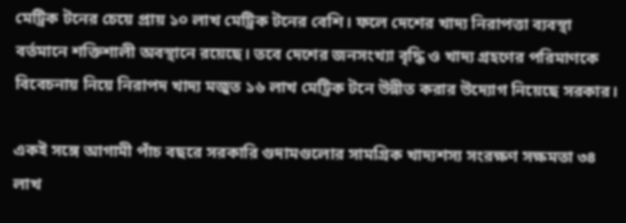মেট্রিক টনের চেয়ে প্রায় ১০ লাখ মেট্রিক টনের বেশি। ফলে দেশের খাদ্য নিরাপত্তা ব্যবস্থা বর্তমানে শক্তিশালী অবস্থানে রয়েছে। তবে দেশের জনসংখ্যা বৃদ্ধি ও খাদ্য গ্রহণের পরিমাণকে বিবেচনায় নিয়ে নিরাপদ খাদ্য মজুত ১৬ লাখ মেট্রিক টনে উন্নীত করার উদ্যোগ নিয়েছে সরকার।

একই সঙ্গে আগামী পাঁচ বছরে সরকারি গুদামগুলোর সামগ্রিক খাদ্যশস্য সংরক্ষণ সক্ষমতা ৩৪ লাখ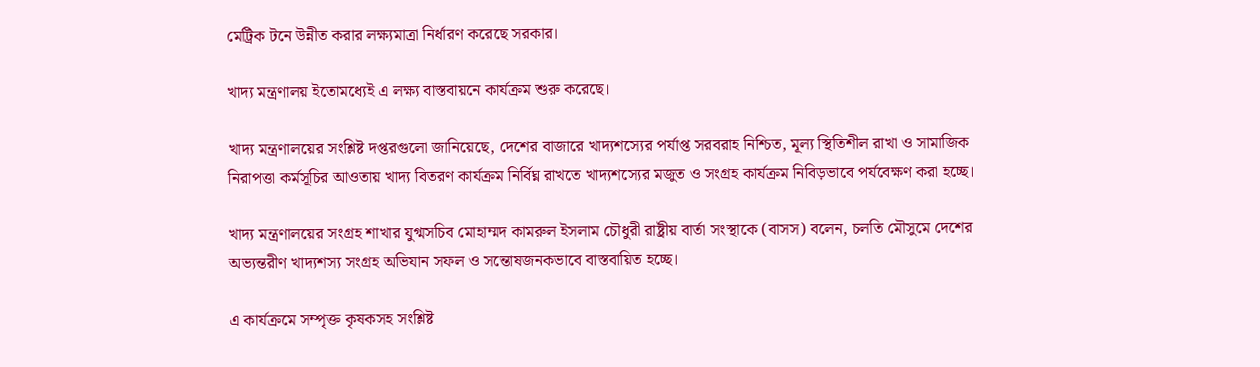মেট্রিক টনে উন্নীত করার লক্ষ্যমাত্রা নির্ধারণ করেছে সরকার।

খাদ্য মন্ত্রণালয় ইতোমধ্যেই এ লক্ষ্য বাস্তবায়নে কার্যক্রম শুরু করেছে।

খাদ্য মন্ত্রণালয়ের সংশ্লিষ্ট দপ্তরগুলো জানিয়েছে, দেশের বাজারে খাদ্যশস্যের পর্যাপ্ত সরবরাহ নিশ্চিত, মূল্য স্থিতিশীল রাখা ও সামাজিক নিরাপত্তা কর্মসূচির আওতায় খাদ্য বিতরণ কার্যক্রম নির্বিঘ্ন রাখতে খাদ্যশস্যের মজুত ও সংগ্রহ কার্যক্রম নিবিড়ভাবে পর্যবেক্ষণ করা হচ্ছে।

খাদ্য মন্ত্রণালয়ের সংগ্রহ শাখার যুগ্মসচিব মোহাম্মদ কামরুল ইসলাম চৌধুরী রাষ্ট্রীয় বার্তা সংস্থাকে (বাসস) বলেন, চলতি মৌসুমে দেশের অভ্যন্তরীণ খাদ্যশস্য সংগ্রহ অভিযান সফল ও সন্তোষজনকভাবে বাস্তবায়িত হচ্ছে।

এ কার্যক্রমে সম্পৃক্ত কৃষকসহ সংশ্লিষ্ট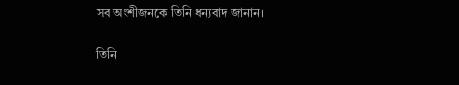সব অংশীজনকে তিনি ধন্যবাদ জানান।

তিনি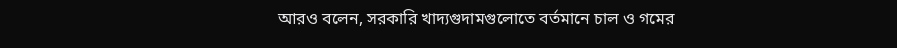আরও বলেন, সরকারি খাদ্যগুদামগুলোতে বর্তমানে চাল ও গমের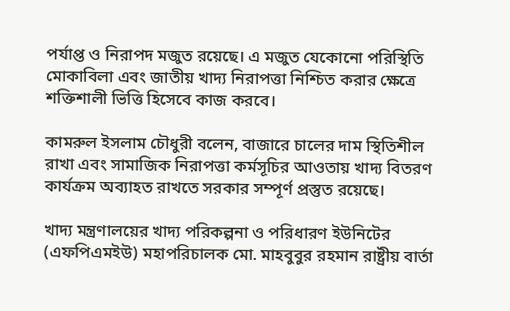পর্যাপ্ত ও নিরাপদ মজুত রয়েছে। এ মজুত যেকোনো পরিস্থিতি মোকাবিলা এবং জাতীয় খাদ্য নিরাপত্তা নিশ্চিত করার ক্ষেত্রে শক্তিশালী ভিত্তি হিসেবে কাজ করবে।

কামরুল ইসলাম চৌধুরী বলেন, বাজারে চালের দাম স্থিতিশীল রাখা এবং সামাজিক নিরাপত্তা কর্মসূচির আওতায় খাদ্য বিতরণ কার্যক্রম অব্যাহত রাখতে সরকার সম্পূর্ণ প্রস্তুত রয়েছে।

খাদ্য মন্ত্রণালয়ের খাদ্য পরিকল্পনা ও পরিধারণ ইউনিটের (এফপিএমইউ) মহাপরিচালক মো. মাহবুবুর রহমান রাষ্ট্রীয় বার্তা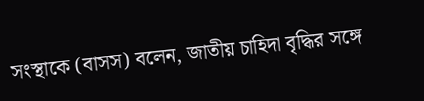সংস্থাকে (বাসস) বলেন, জাতীয় চাহিদা বৃদ্ধির সঙ্গে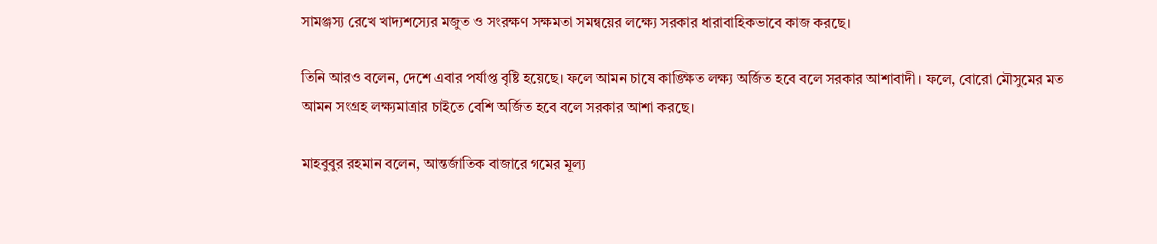সামঞ্জস্য রেখে খাদ্যশস্যের মজুত ও সংরক্ষণ সক্ষমতা সমন্বয়ের লক্ষ্যে সরকার ধারাবাহিকভাবে কাজ করছে।

তিনি আরও বলেন, দেশে এবার পর্যাপ্ত বৃষ্টি হয়েছে। ফলে আমন চাষে কাঙ্ক্ষিত লক্ষ্য অর্জিত হবে বলে সরকার আশাবাদী। ফলে, বোরো মৌসুমের মত আমন সংগ্রহ লক্ষ্যমাত্রার চাইতে বেশি অর্জিত হবে বলে সরকার আশা করছে।

মাহবুবুর রহমান বলেন, আন্তর্জাতিক বাজারে গমের মূল্য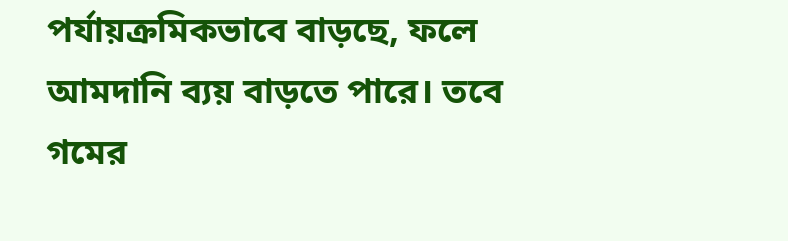পর্যায়ক্রমিকভাবে বাড়ছে, ফলে আমদানি ব্যয় বাড়তে পারে। তবে গমের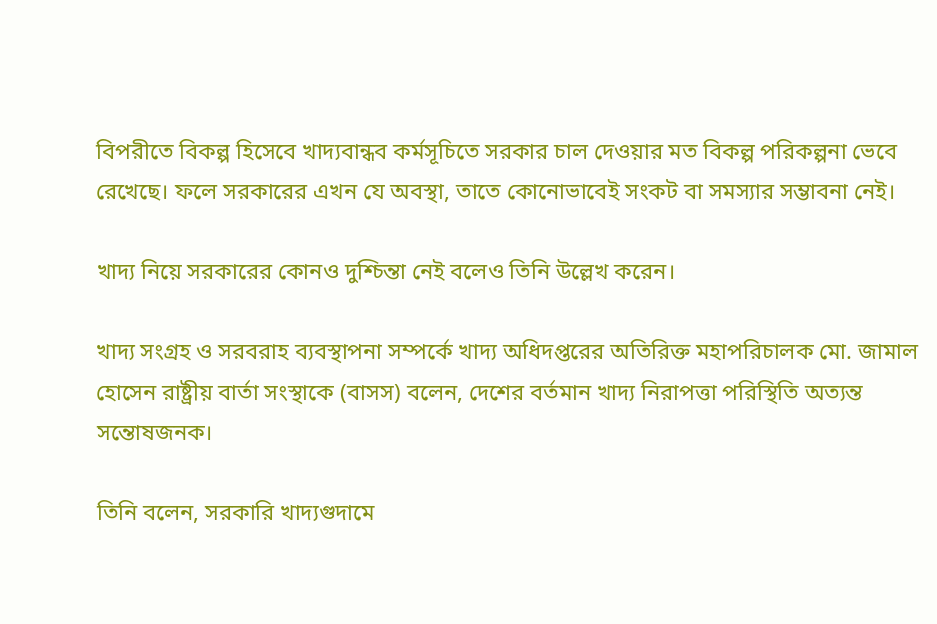বিপরীতে বিকল্প হিসেবে খাদ্যবান্ধব কর্মসূচিতে সরকার চাল দেওয়ার মত বিকল্প পরিকল্পনা ভেবে রেখেছে। ফলে সরকারের এখন যে অবস্থা, তাতে কোনোভাবেই সংকট বা সমস্যার সম্ভাবনা নেই।

খাদ্য নিয়ে সরকারের কোনও দুশ্চিন্তা নেই বলেও তিনি উল্লেখ করেন।

খাদ্য সংগ্রহ ও সরবরাহ ব্যবস্থাপনা সম্পর্কে খাদ্য অধিদপ্তরের অতিরিক্ত মহাপরিচালক মো. জামাল হোসেন রাষ্ট্রীয় বার্তা সংস্থাকে (বাসস) বলেন, দেশের বর্তমান খাদ্য নিরাপত্তা পরিস্থিতি অত্যন্ত সন্তোষজনক।

তিনি বলেন, সরকারি খাদ্যগুদামে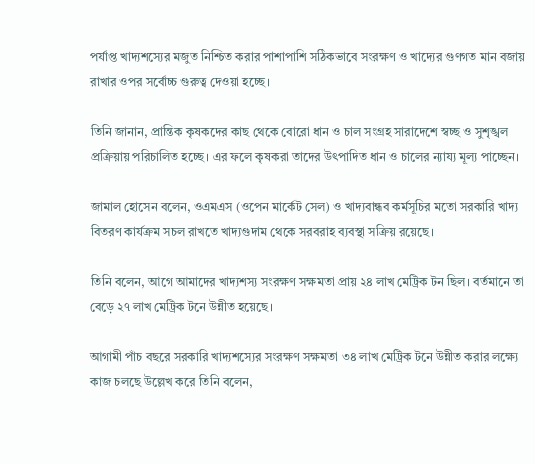পর্যাপ্ত খাদ্যশস্যের মজুত নিশ্চিত করার পাশাপাশি সঠিকভাবে সংরক্ষণ ও খাদ্যের গুণগত মান বজায় রাখার ওপর সর্বোচ্চ গুরুত্ব দেওয়া হচ্ছে।

তিনি জানান, প্রান্তিক কৃষকদের কাছ থেকে বোরো ধান ও চাল সংগ্রহ সারাদেশে স্বচ্ছ ও সুশৃঙ্খল প্রক্রিয়ায় পরিচালিত হচ্ছে। এর ফলে কৃষকরা তাদের উৎপাদিত ধান ও চালের ন্যায্য মূল্য পাচ্ছেন।

জামাল হোসেন বলেন, ওএমএস (ওপেন মার্কেট সেল) ও খাদ্যবান্ধব কর্মসূচির মতো সরকারি খাদ্য বিতরণ কার্যক্রম সচল রাখতে খাদ্যগুদাম থেকে সরবরাহ ব্যবস্থা সক্রিয় রয়েছে।

তিনি বলেন, আগে আমাদের খাদ্যশস্য সংরক্ষণ সক্ষমতা প্রায় ২৪ লাখ মেট্রিক টন ছিল। বর্তমানে তা বেড়ে ২৭ লাখ মেট্রিক টনে উন্নীত হয়েছে।

আগামী পাঁচ বছরে সরকারি খাদ্যশস্যের সংরক্ষণ সক্ষমতা ৩৪ লাখ মেট্রিক টনে উন্নীত করার লক্ষ্যে কাজ চলছে উল্লেখ করে তিনি বলেন,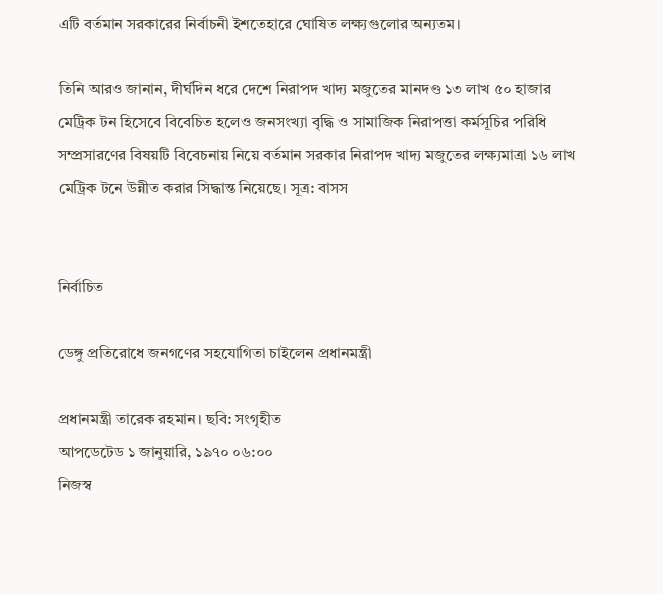এটি বর্তমান সরকারের নির্বাচনী ইশতেহারে ঘোষিত লক্ষ্যগুলোর অন্যতম।

তিনি আরও জানান, দীর্ঘদিন ধরে দেশে নিরাপদ খাদ্য মজুতের মানদণ্ড ১৩ লাখ ৫০ হাজার মেট্রিক টন হিসেবে বিবেচিত হলেও জনসংখ্যা বৃদ্ধি ও সামাজিক নিরাপত্তা কর্মসূচির পরিধি সম্প্রসারণের বিষয়টি বিবেচনায় নিয়ে বর্তমান সরকার নিরাপদ খাদ্য মজুতের লক্ষ্যমাত্রা ১৬ লাখ মেট্রিক টনে উন্নীত করার সিদ্ধান্ত নিয়েছে। সূত্র: বাসস


নির্বাচিত

ডেঙ্গু প্রতিরোধে জনগণের সহযোগিতা চাইলেন প্রধানমন্ত্রী

প্রধানমন্ত্রী তারেক রহমান। ছবি: সংগৃহীত
আপডেটেড ১ জানুয়ারি, ১৯৭০ ০৬:০০
নিজস্ব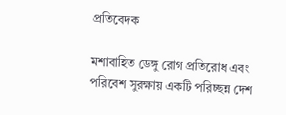প্রতিবেদক

মশাবাহিত ডেঙ্গু রোগ প্রতিরোধ এবং পরিবেশ সুরক্ষায় একটি পরিচ্ছন্ন দেশ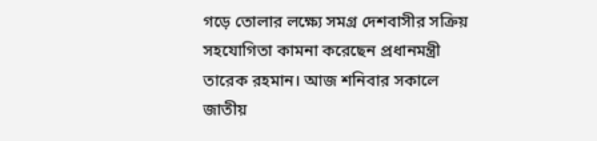গড়ে তোলার লক্ষ্যে সমগ্র দেশবাসীর সক্রিয় সহযোগিতা কামনা করেছেন প্রধানমন্ত্রী তারেক রহমান। আজ শনিবার সকালে জাতীয়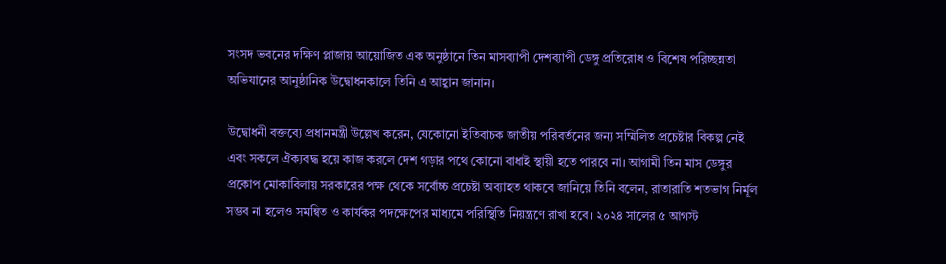সংসদ ভবনের দক্ষিণ প্লাজায় আয়োজিত এক অনুষ্ঠানে তিন মাসব্যাপী দেশব্যাপী ডেঙ্গু প্রতিরোধ ও বিশেষ পরিচ্ছন্নতা অভিযানের আনুষ্ঠানিক উদ্বোধনকালে তিনি এ আহ্বান জানান।

উদ্বোধনী বক্তব্যে প্রধানমন্ত্রী উল্লেখ করেন, যেকোনো ইতিবাচক জাতীয় পরিবর্তনের জন্য সম্মিলিত প্রচেষ্টার বিকল্প নেই এবং সকলে ঐক্যবদ্ধ হয়ে কাজ করলে দেশ গড়ার পথে কোনো বাধাই স্থায়ী হতে পারবে না। আগামী তিন মাস ডেঙ্গুর প্রকোপ মোকাবিলায় সরকারের পক্ষ থেকে সর্বোচ্চ প্রচেষ্টা অব্যাহত থাকবে জানিয়ে তিনি বলেন, রাতারাতি শতভাগ নির্মূল সম্ভব না হলেও সমন্বিত ও কার্যকর পদক্ষেপের মাধ্যমে পরিস্থিতি নিয়ন্ত্রণে রাখা হবে। ২০২৪ সালের ৫ আগস্ট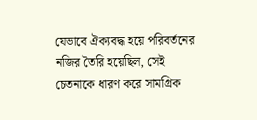যেভাবে ঐক্যবদ্ধ হয়ে পরিবর্তনের নজির তৈরি হয়েছিল, সেই চেতনাকে ধারণ করে সামগ্রিক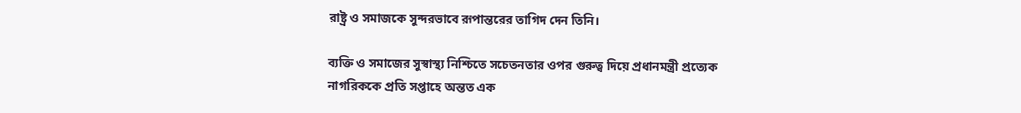রাষ্ট্র ও সমাজকে সুন্দরভাবে রূপান্তরের তাগিদ দেন তিনি।

ব্যক্তি ও সমাজের সুস্বাস্থ্য নিশ্চিতে সচেতনতার ওপর গুরুত্ব দিয়ে প্রধানমন্ত্রী প্রত্যেক নাগরিককে প্রতি সপ্তাহে অন্তত এক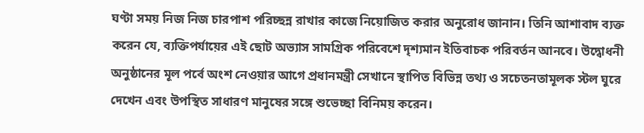ঘণ্টা সময় নিজ নিজ চারপাশ পরিচ্ছন্ন রাখার কাজে নিয়োজিত করার অনুরোধ জানান। তিনি আশাবাদ ব্যক্ত করেন যে, ব্যক্তিপর্যায়ের এই ছোট অভ্যাস সামগ্রিক পরিবেশে দৃশ্যমান ইতিবাচক পরিবর্তন আনবে। উদ্বোধনী অনুষ্ঠানের মূল পর্বে অংশ নেওয়ার আগে প্রধানমন্ত্রী সেখানে স্থাপিত বিভিন্ন তথ্য ও সচেতনতামূলক স্টল ঘুরে দেখেন এবং উপস্থিত সাধারণ মানুষের সঙ্গে শুভেচ্ছা বিনিময় করেন।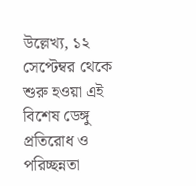উল্লেখ্য, ১২ সেপ্টেম্বর থেকে শুরু হওয়া এই বিশেষ ডেঙ্গু প্রতিরোধ ও পরিচ্ছন্নতা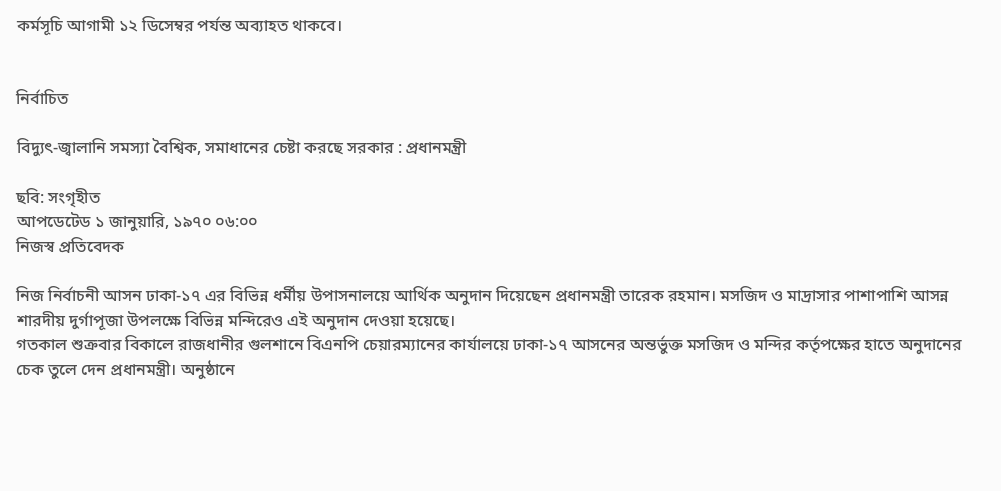কর্মসূচি আগামী ১২ ডিসেম্বর পর্যন্ত অব্যাহত থাকবে।


নির্বাচিত

বিদ্যুৎ-জ্বালানি সমস্যা বৈশ্বিক, সমাধানের চেষ্টা করছে সরকার : প্রধানমন্ত্রী

ছবি: সংগৃহীত
আপডেটেড ১ জানুয়ারি, ১৯৭০ ০৬:০০
নিজস্ব প্রতিবেদক

নিজ নির্বাচনী আসন ঢাকা-১৭ এর বিভিন্ন ধর্মীয় উপাসনালয়ে আর্থিক অনুদান দিয়েছেন প্রধানমন্ত্রী তারেক রহমান। মসজিদ ও মাদ্রাসার পাশাপাশি আসন্ন শারদীয় দুর্গাপূজা উপলক্ষে বিভিন্ন মন্দিরেও এই অনুদান দেওয়া হয়েছে।
গতকাল শুক্রবার বিকালে রাজধানীর গুলশানে বিএনপি চেয়ারম্যানের কার্যালয়ে ঢাকা-১৭ আসনের অন্তর্ভুক্ত মসজিদ ও মন্দির কর্তৃপক্ষের হাতে অনুদানের চেক তুলে দেন প্রধানমন্ত্রী। অনুষ্ঠানে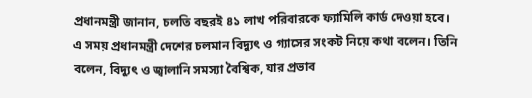প্রধানমন্ত্রী জানান, চলতি বছরই ৪১ লাখ পরিবারকে ফ্যামিলি কার্ড দেওয়া হবে।
এ সময় প্রধানমন্ত্রী দেশের চলমান বিদ্যুৎ ও গ্যাসের সংকট নিয়ে কথা বলেন। তিনি বলেন, বিদ্যুৎ ও জ্বালানি সমস্যা বৈশ্বিক, যার প্রভাব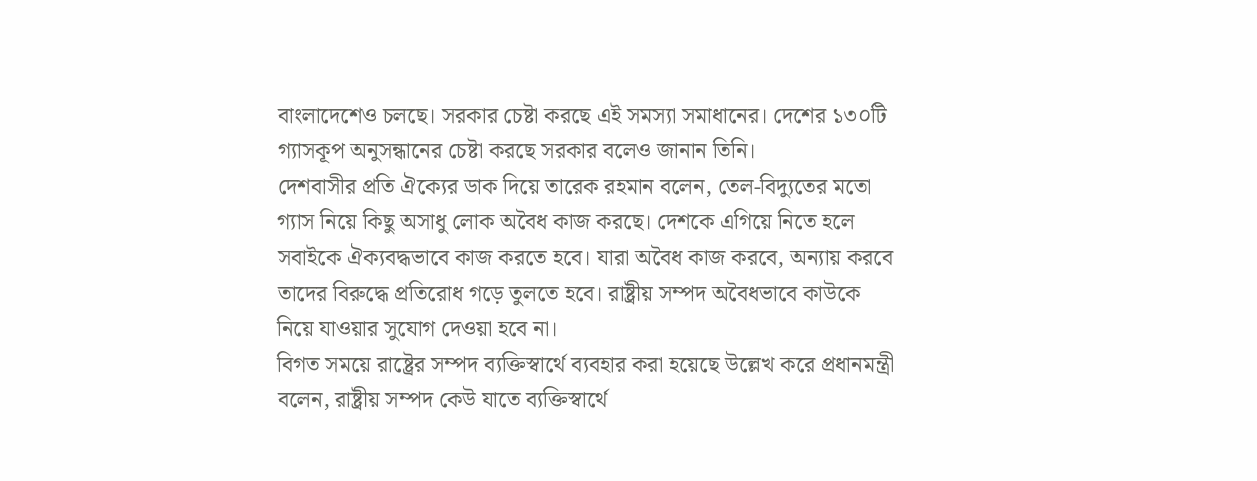বাংলাদেশেও চলছে। সরকার চেষ্টা করছে এই সমস্যা সমাধানের। দেশের ১৩০টি গ্যাসকূপ অনুসন্ধানের চেষ্টা করছে সরকার বলেও জানান তিনি।
দেশবাসীর প্রতি ঐক্যের ডাক দিয়ে তারেক রহমান বলেন, তেল-বিদ্যুতের মতো গ্যাস নিয়ে কিছু অসাধু লোক অবৈধ কাজ করছে। দেশকে এগিয়ে নিতে হলে সবাইকে ঐক্যবদ্ধভাবে কাজ করতে হবে। যারা অবৈধ কাজ করবে, অন্যায় করবে তাদের বিরুদ্ধে প্রতিরোধ গড়ে তুলতে হবে। রাষ্ট্রীয় সম্পদ অবৈধভাবে কাউকে নিয়ে যাওয়ার সুযোগ দেওয়া হবে না।
বিগত সময়ে রাষ্ট্রের সম্পদ ব্যক্তিস্বার্থে ব্যবহার করা হয়েছে উল্লেখ করে প্রধানমন্ত্রী বলেন, রাষ্ট্রীয় সম্পদ কেউ যাতে ব্যক্তিস্বার্থে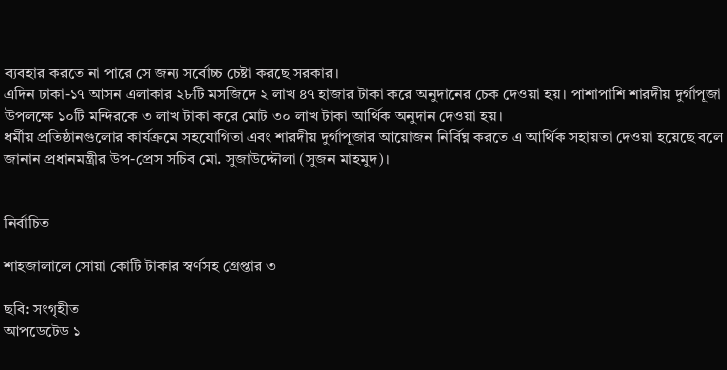ব্যবহার করতে না পারে সে জন্য সর্বোচ্চ চেষ্টা করছে সরকার।
এদিন ঢাকা-১৭ আসন এলাকার ২৮টি মসজিদে ২ লাখ ৪৭ হাজার টাকা করে অনুদানের চেক দেওয়া হয়। পাশাপাশি শারদীয় দুর্গাপূজা উপলক্ষে ১০টি মন্দিরকে ৩ লাখ টাকা করে মোট ৩০ লাখ টাকা আর্থিক অনুদান দেওয়া হয়।
ধর্মীয় প্রতিষ্ঠানগুলোর কার্যক্রমে সহযোগিতা এবং শারদীয় দুর্গাপূজার আয়োজন নির্বিঘ্ন করতে এ আর্থিক সহায়তা দেওয়া হয়েছে বলে জানান প্রধানমন্ত্রীর উপ-প্রেস সচিব মো. সুজাউদ্দৌলা (সুজন মাহমুদ)।


নির্বাচিত

শাহজালালে সোয়া কোটি টাকার স্বর্ণসহ গ্রেপ্তার ৩

ছবি: সংগৃহীত
আপডেটেড ১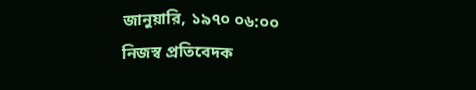জানুয়ারি, ১৯৭০ ০৬:০০
নিজস্ব প্রতিবেদক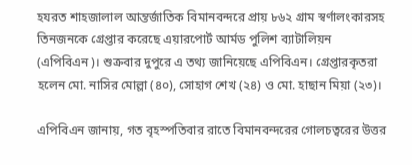হযরত শাহজালাল আন্তর্জাতিক বিমানবন্দরে প্রায় ৮৬২ গ্রাম স্বর্ণালংকারসহ তিনজনকে গ্রেপ্তার করেছে এয়ারপোর্ট আর্মড পুলিশ ব্যাটালিয়ন (এপিবিএন)। শুক্রবার দুপুরে এ তথ্য জানিয়েছে এপিবিএন। গ্রেপ্তারকৃতরা হলেন মো. নাসির মোল্লা (৪০), সোহাগ শেখ (২৪) ও মো. হাছান মিয়া (২৩)।

এপিবিএন জানায়, গত বৃহস্পতিবার রাতে বিমানবন্দরের গোলচত্বরের উত্তর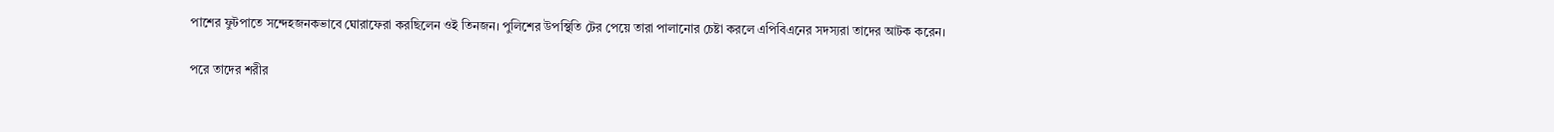পাশের ফুটপাতে সন্দেহজনকভাবে ঘোরাফেরা করছিলেন ওই তিনজন। পুলিশের উপস্থিতি টের পেয়ে তারা পালানোর চেষ্টা করলে এপিবিএনের সদস্যরা তাদের আটক করেন।

পরে তাদের শরীর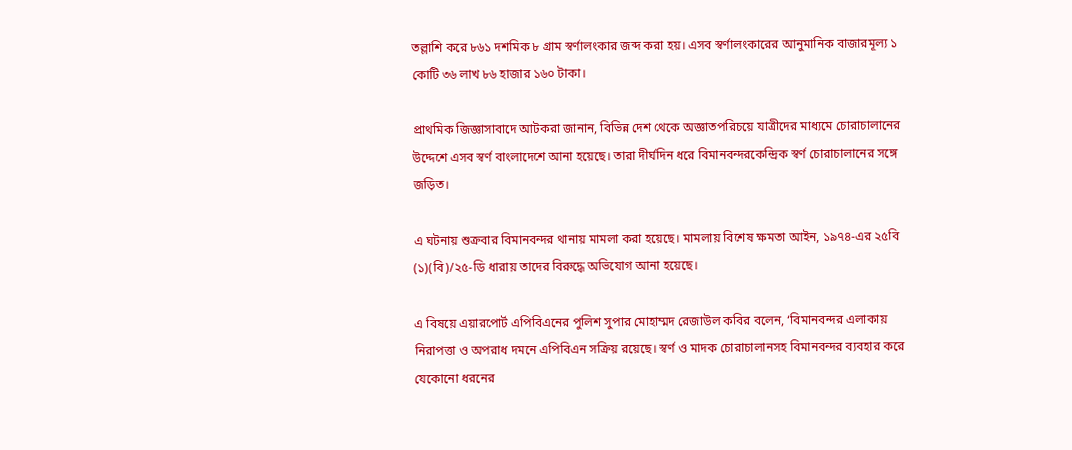তল্লাশি করে ৮৬১ দশমিক ৮ গ্রাম স্বর্ণালংকার জব্দ করা হয়। এসব স্বর্ণালংকারের আনুমানিক বাজারমূল্য ১ কোটি ৩৬ লাখ ৮৬ হাজার ১৬০ টাকা।

প্রাথমিক জিজ্ঞাসাবাদে আটকরা জানান, বিভিন্ন দেশ থেকে অজ্ঞাতপরিচয়ে যাত্রীদের মাধ্যমে চোরাচালানের উদ্দেশে এসব স্বর্ণ বাংলাদেশে আনা হয়েছে। তারা দীর্ঘদিন ধরে বিমানবন্দরকেন্দ্রিক স্বর্ণ চোরাচালানের সঙ্গে জড়িত।

এ ঘটনায় শুক্রবার বিমানবন্দর থানায় মামলা করা হয়েছে। মামলায় বিশেষ ক্ষমতা আইন, ১৯৭৪-এর ২৫বি (১)(বি)/২৫-ডি ধারায় তাদের বিরুদ্ধে অভিযোগ আনা হয়েছে।

এ বিষয়ে এয়ারপোর্ট এপিবিএনের পুলিশ সুপার মোহাম্মদ রেজাউল কবির বলেন, ‘বিমানবন্দর এলাকায় নিরাপত্তা ও অপরাধ দমনে এপিবিএন সক্রিয় রয়েছে। স্বর্ণ ও মাদক চোরাচালানসহ বিমানবন্দর ব্যবহার করে যেকোনো ধরনের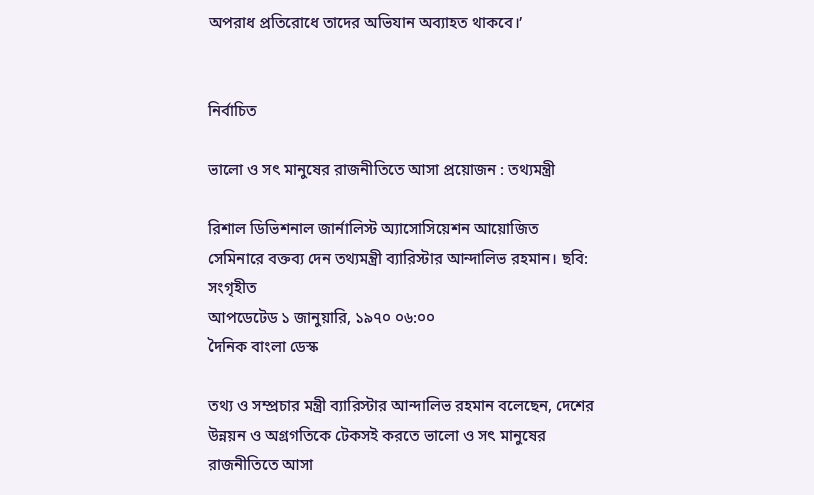অপরাধ প্রতিরোধে তাদের অভিযান অব্যাহত থাকবে।’


নির্বাচিত

ভালো ও সৎ মানুষের রাজনীতিতে আসা প্রয়োজন : তথ্যমন্ত্রী

রিশাল ডিভিশনাল জার্নালিস্ট অ্যাসোসিয়েশন আয়োজিত সেমিনারে বক্তব্য দেন তথ্যমন্ত্রী ব্যারিস্টার আন্দালিভ রহমান। ছবি: সংগৃহীত
আপডেটেড ১ জানুয়ারি, ১৯৭০ ০৬:০০
দৈনিক বাংলা ডেস্ক

তথ্য ও সম্প্রচার মন্ত্রী ব্যারিস্টার আন্দালিভ রহমান বলেছেন, দেশের উন্নয়ন ও অগ্রগতিকে টেকসই করতে ভালো ও সৎ মানুষের রাজনীতিতে আসা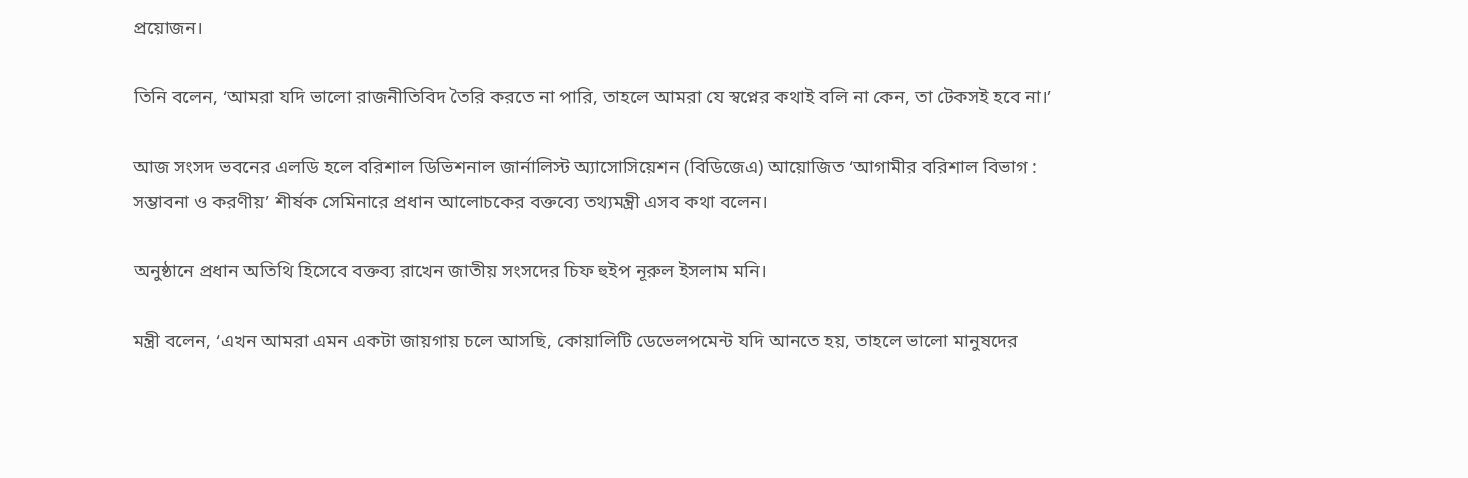প্রয়োজন।

তিনি বলেন, ‘আমরা যদি ভালো রাজনীতিবিদ তৈরি করতে না পারি, তাহলে আমরা যে স্বপ্নের কথাই বলি না কেন, তা টেকসই হবে না।’

আজ সংসদ ভবনের এলডি হলে বরিশাল ডিভিশনাল জার্নালিস্ট অ্যাসোসিয়েশন (বিডিজেএ) আয়োজিত ‘আগামীর বরিশাল বিভাগ : সম্ভাবনা ও করণীয়’ শীর্ষক সেমিনারে প্রধান আলোচকের বক্তব্যে তথ্যমন্ত্রী এসব কথা বলেন।

অনুষ্ঠানে প্রধান অতিথি হিসেবে বক্তব্য রাখেন জাতীয় সংসদের চিফ হুইপ নূরুল ইসলাম মনি।

মন্ত্রী বলেন, ‘এখন আমরা এমন একটা জায়গায় চলে আসছি, কোয়ালিটি ডেভেলপমেন্ট যদি আনতে হয়, তাহলে ভালো মানুষদের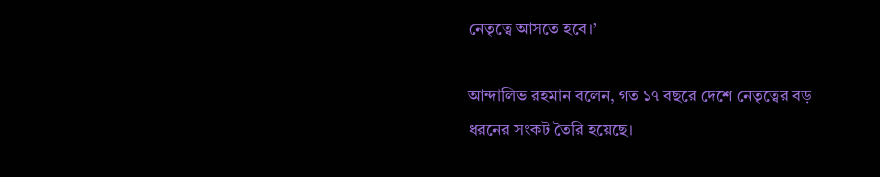নেতৃত্বে আসতে হবে।’

আন্দালিভ রহমান বলেন, গত ১৭ বছরে দেশে নেতৃত্বের বড় ধরনের সংকট তৈরি হয়েছে।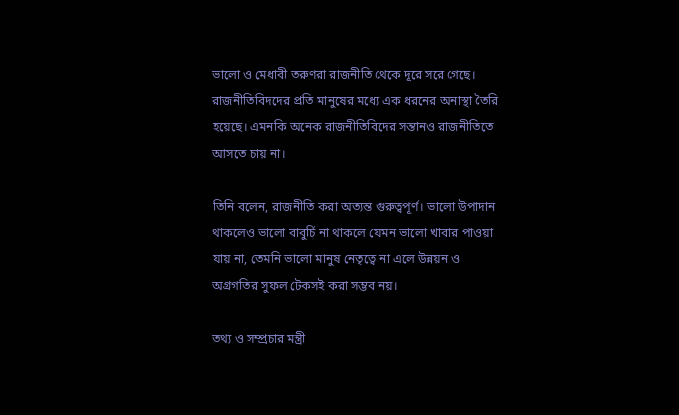ভালো ও মেধাবী তরুণরা রাজনীতি থেকে দূরে সরে গেছে। রাজনীতিবিদদের প্রতি মানুষের মধ্যে এক ধরনের অনাস্থা তৈরি হয়েছে। এমনকি অনেক রাজনীতিবিদের সন্তানও রাজনীতিতে আসতে চায় না।

তিনি বলেন, রাজনীতি করা অত্যন্ত গুরুত্বপূর্ণ। ভালো উপাদান থাকলেও ভালো বাবুর্চি না থাকলে যেমন ভালো খাবার পাওয়া যায় না, তেমনি ভালো মানুষ নেতৃত্বে না এলে উন্নয়ন ও অগ্রগতির সুফল টেকসই করা সম্ভব নয়।

তথ্য ও সম্প্রচার মন্ত্রী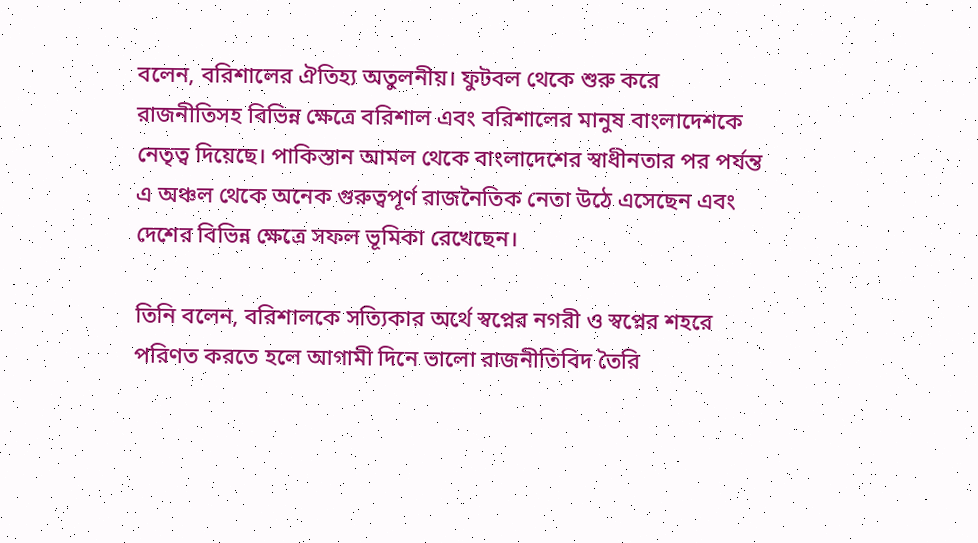বলেন, বরিশালের ঐতিহ্য অতুলনীয়। ফুটবল থেকে শুরু করে রাজনীতিসহ বিভিন্ন ক্ষেত্রে বরিশাল এবং বরিশালের মানুষ বাংলাদেশকে নেতৃত্ব দিয়েছে। পাকিস্তান আমল থেকে বাংলাদেশের স্বাধীনতার পর পর্যন্ত এ অঞ্চল থেকে অনেক গুরুত্বপূর্ণ রাজনৈতিক নেতা উঠে এসেছেন এবং দেশের বিভিন্ন ক্ষেত্রে সফল ভূমিকা রেখেছেন।

তিনি বলেন, বরিশালকে সত্যিকার অর্থে স্বপ্নের নগরী ও স্বপ্নের শহরে পরিণত করতে হলে আগামী দিনে ভালো রাজনীতিবিদ তৈরি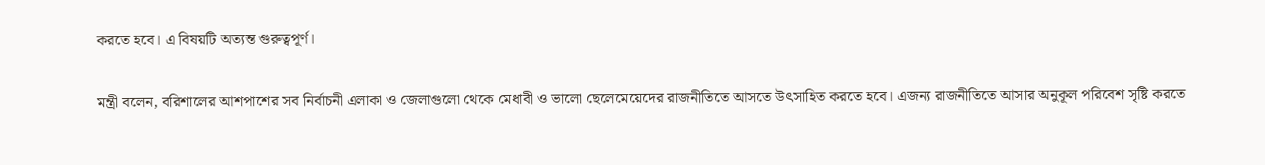করতে হবে। এ বিষয়টি অত্যন্ত গুরুত্বপূর্ণ।

মন্ত্রী বলেন, বরিশালের আশপাশের সব নির্বাচনী এলাকা ও জেলাগুলো থেকে মেধাবী ও ভালো ছেলেমেয়েদের রাজনীতিতে আসতে উৎসাহিত করতে হবে। এজন্য রাজনীতিতে আসার অনুকূল পরিবেশ সৃষ্টি করতে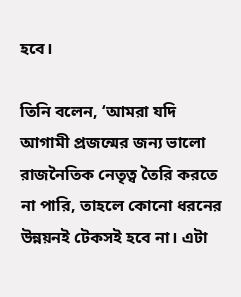হবে।

তিনি বলেন, ‘আমরা যদি আগামী প্রজন্মের জন্য ভালো রাজনৈতিক নেতৃত্ব তৈরি করতে না পারি, তাহলে কোনো ধরনের উন্নয়নই টেকসই হবে না। এটা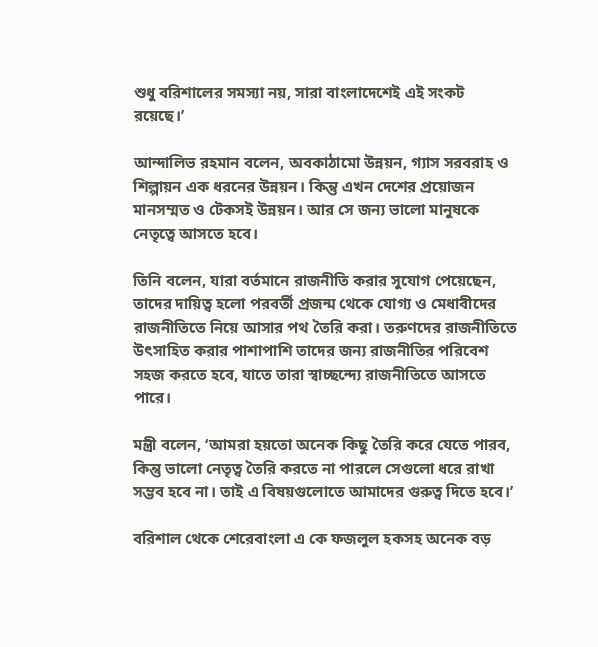শুধু বরিশালের সমস্যা নয়, সারা বাংলাদেশেই এই সংকট রয়েছে।’

আন্দালিভ রহমান বলেন, অবকাঠামো উন্নয়ন, গ্যাস সরবরাহ ও শিল্পায়ন এক ধরনের উন্নয়ন। কিন্তু এখন দেশের প্রয়োজন মানসম্মত ও টেকসই উন্নয়ন। আর সে জন্য ভালো মানুষকে নেতৃত্বে আসতে হবে।

তিনি বলেন, যারা বর্তমানে রাজনীতি করার সুযোগ পেয়েছেন, তাদের দায়িত্ব হলো পরবর্তী প্রজন্ম থেকে যোগ্য ও মেধাবীদের রাজনীতিতে নিয়ে আসার পথ তৈরি করা। তরুণদের রাজনীতিতে উৎসাহিত করার পাশাপাশি তাদের জন্য রাজনীতির পরিবেশ সহজ করতে হবে, যাতে তারা স্বাচ্ছন্দ্যে রাজনীতিতে আসতে পারে।

মন্ত্রী বলেন, ‘আমরা হয়তো অনেক কিছু তৈরি করে যেতে পারব, কিন্তু ভালো নেতৃত্ব তৈরি করতে না পারলে সেগুলো ধরে রাখা সম্ভব হবে না। তাই এ বিষয়গুলোতে আমাদের গুরুত্ব দিতে হবে।’

বরিশাল থেকে শেরেবাংলা এ কে ফজলুল হকসহ অনেক বড়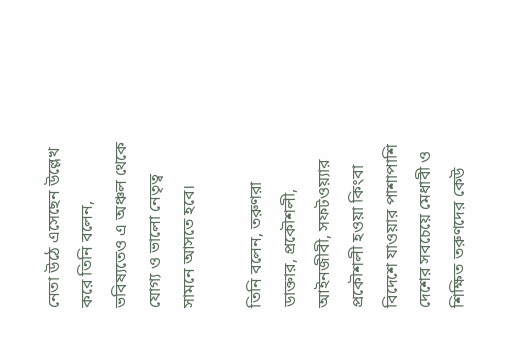নেতা উঠে এসেছেন উল্লেখ করে তিনি বলেন, ভবিষ্যতেও এ অঞ্চল থেকে যোগ্য ও ভালো নেতৃত্ব সামনে আসতে হবে।

তিনি বলেন, তরুণরা ডাক্তার, প্রকৌশলী, আইনজীবী, সফটওয়্যার প্রকৌশলী হওয়া কিংবা বিদেশে যাওয়ার পাশাপাশি দেশের সবচেয়ে মেধাবী ও শিক্ষিত তরুণদের কেউ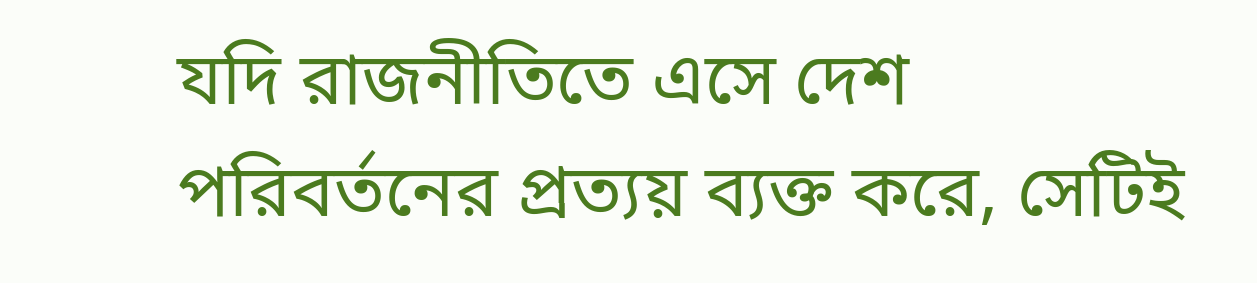যদি রাজনীতিতে এসে দেশ পরিবর্তনের প্রত্যয় ব্যক্ত করে, সেটিই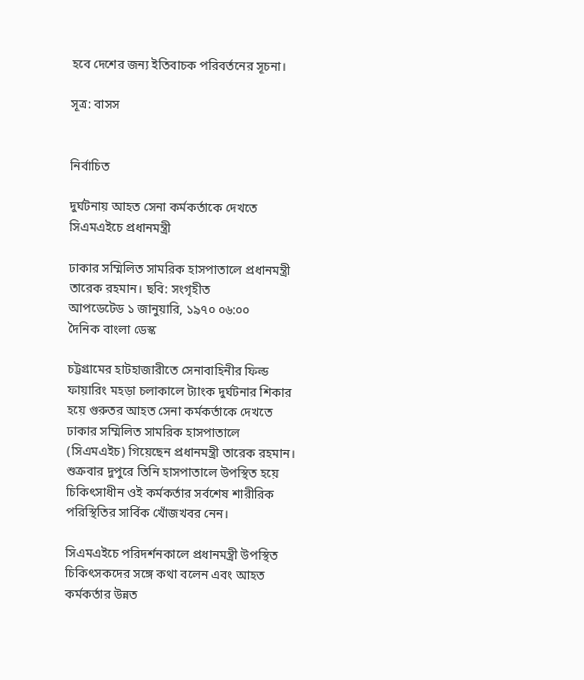হবে দেশের জন্য ইতিবাচক পরিবর্তনের সূচনা।

সূত্র: বাসস


নির্বাচিত

দুর্ঘটনায় আহত সেনা কর্মকর্তাকে দেখতে সিএমএইচে প্রধানমন্ত্রী

ঢাকার সম্মিলিত সামরিক হাসপাতালে প্রধানমন্ত্রী তারেক রহমান। ছবি: সংগৃহীত
আপডেটেড ১ জানুয়ারি, ১৯৭০ ০৬:০০
দৈনিক বাংলা ডেস্ক

চট্টগ্রামের হাটহাজারীতে সেনাবাহিনীর ফিল্ড ফায়ারিং মহড়া চলাকালে ট্যাংক দুর্ঘটনার শিকার হয়ে গুরুতর আহত সেনা কর্মকর্তাকে দেখতে ঢাকার সম্মিলিত সামরিক হাসপাতালে (সিএমএইচ) গিয়েছেন প্রধানমন্ত্রী তারেক রহমান। শুক্রবার দুপুরে তিনি হাসপাতালে উপস্থিত হয়ে চিকিৎসাধীন ওই কর্মকর্তার সর্বশেষ শারীরিক পরিস্থিতির সার্বিক খোঁজখবর নেন।

সিএমএইচে পরিদর্শনকালে প্রধানমন্ত্রী উপস্থিত চিকিৎসকদের সঙ্গে কথা বলেন এবং আহত কর্মকর্তার উন্নত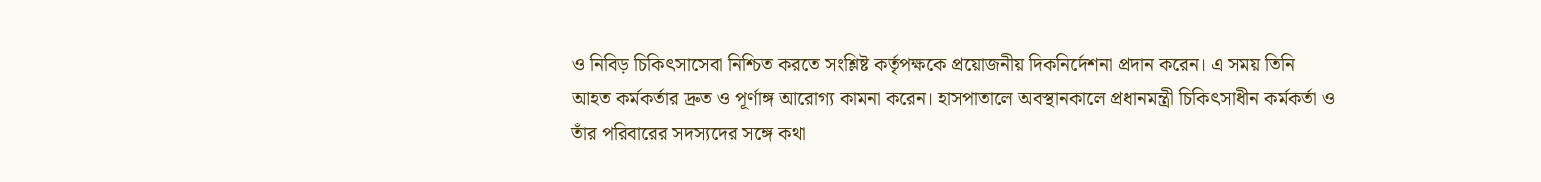ও নিবিড় চিকিৎসাসেবা নিশ্চিত করতে সংশ্লিষ্ট কর্তৃপক্ষকে প্রয়োজনীয় দিকনির্দেশনা প্রদান করেন। এ সময় তিনি আহত কর্মকর্তার দ্রুত ও পূর্ণাঙ্গ আরোগ্য কামনা করেন। হাসপাতালে অবস্থানকালে প্রধানমন্ত্রী চিকিৎসাধীন কর্মকর্তা ও তাঁর পরিবারের সদস্যদের সঙ্গে কথা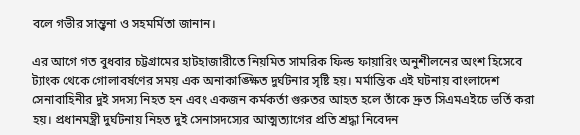বলে গভীর সান্ত্বনা ও সহমর্মিতা জানান।

এর আগে গত বুধবার চট্টগ্রামের হাটহাজারীতে নিয়মিত সামরিক ফিল্ড ফায়ারিং অনুশীলনের অংশ হিসেবে ট্যাংক থেকে গোলাবর্ষণের সময় এক অনাকাঙ্ক্ষিত দুর্ঘটনার সৃষ্টি হয়। মর্মান্তিক এই ঘটনায় বাংলাদেশ সেনাবাহিনীর দুই সদস্য নিহত হন এবং একজন কর্মকর্তা গুরুতর আহত হলে তাঁকে দ্রুত সিএমএইচে ভর্তি করা হয়। প্রধানমন্ত্রী দুর্ঘটনায় নিহত দুই সেনাসদস্যের আত্মত্যাগের প্রতি শ্রদ্ধা নিবেদন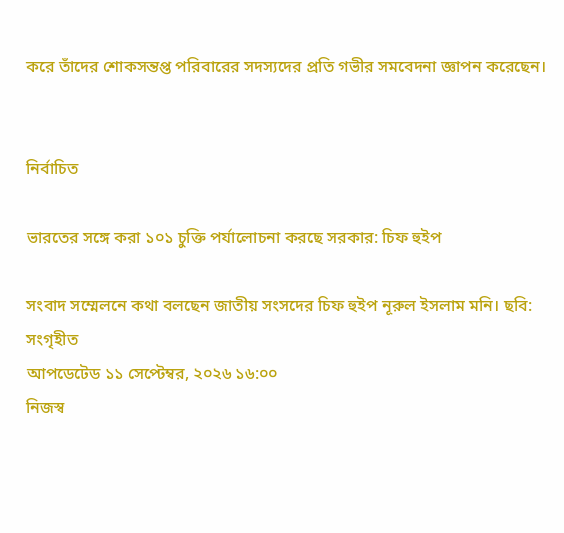করে তাঁদের শোকসন্তপ্ত পরিবারের সদস্যদের প্রতি গভীর সমবেদনা জ্ঞাপন করেছেন।


নির্বাচিত

ভারতের সঙ্গে করা ১০১ চুক্তি পর্যালোচনা করছে সরকার: চিফ হুইপ

সংবাদ সম্মেলনে কথা বলছেন জাতীয় সংসদের চিফ হুইপ নূরুল ইসলাম মনি। ছবি: সংগৃহীত
আপডেটেড ১১ সেপ্টেম্বর, ২০২৬ ১৬:০০
নিজস্ব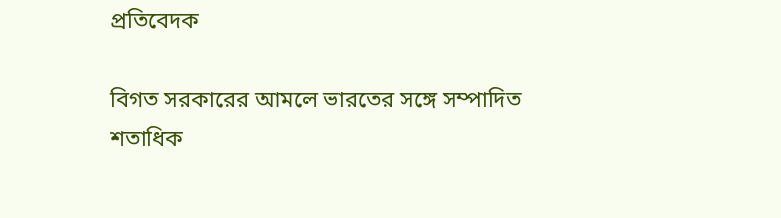প্রতিবেদক

বিগত সরকারের আমলে ভারতের সঙ্গে সম্পাদিত শতাধিক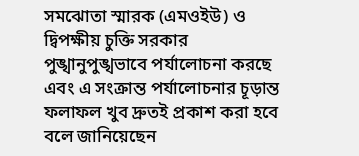সমঝোতা স্মারক (এমওইউ) ও দ্বিপক্ষীয় চুক্তি সরকার পুঙ্খানুপুঙ্খভাবে পর্যালোচনা করছে এবং এ সংক্রান্ত পর্যালোচনার চূড়ান্ত ফলাফল খুব দ্রুতই প্রকাশ করা হবে বলে জানিয়েছেন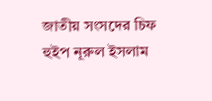জাতীয় সংসদের চিফ হুইপ নূরুল ইসলাম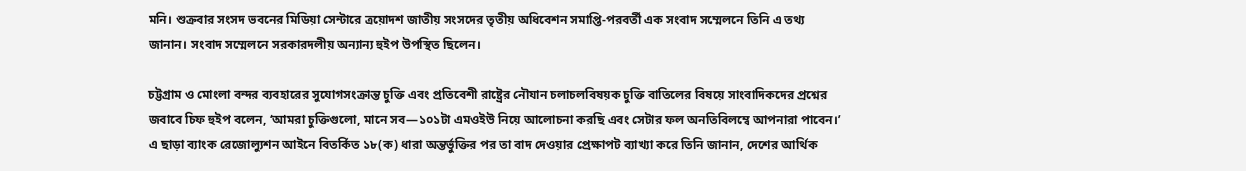মনি। শুক্রবার সংসদ ভবনের মিডিয়া সেন্টারে ত্রয়োদশ জাতীয় সংসদের তৃতীয় অধিবেশন সমাপ্তি-পরবর্তী এক সংবাদ সম্মেলনে তিনি এ তথ্য জানান। সংবাদ সম্মেলনে সরকারদলীয় অন্যান্য হুইপ উপস্থিত ছিলেন।

চট্টগ্রাম ও মোংলা বন্দর ব্যবহারের সুযোগসংক্রান্ত চুক্তি এবং প্রতিবেশী রাষ্ট্রের নৌযান চলাচলবিষয়ক চুক্তি বাতিলের বিষয়ে সাংবাদিকদের প্রশ্নের জবাবে চিফ হুইপ বলেন, ‘আমরা চুক্তিগুলো, মানে সব—১০১টা এমওইউ নিয়ে আলোচনা করছি এবং সেটার ফল অনতিবিলম্বে আপনারা পাবেন।’ এ ছাড়া ব্যাংক রেজোল্যুশন আইনে বিতর্কিত ১৮(ক) ধারা অন্তর্ভুক্তির পর তা বাদ দেওয়ার প্রেক্ষাপট ব্যাখ্যা করে তিনি জানান, দেশের আর্থিক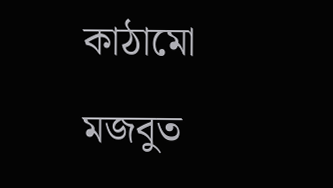কাঠামো মজবুত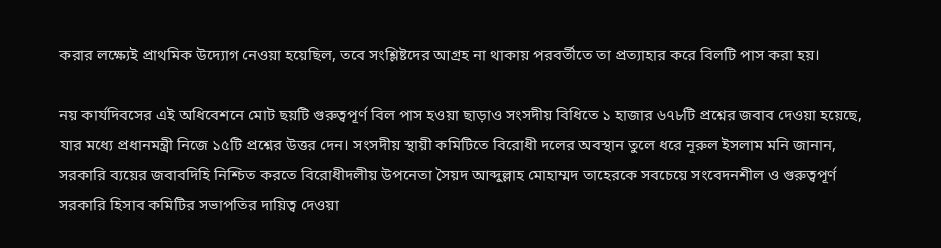করার লক্ষ্যেই প্রাথমিক উদ্যোগ নেওয়া হয়েছিল, তবে সংশ্লিষ্টদের আগ্রহ না থাকায় পরবর্তীতে তা প্রত্যাহার করে বিলটি পাস করা হয়।

নয় কার্যদিবসের এই অধিবেশনে মোট ছয়টি গুরুত্বপূর্ণ বিল পাস হওয়া ছাড়াও সংসদীয় বিধিতে ১ হাজার ৬৭৮টি প্রশ্নের জবাব দেওয়া হয়েছে, যার মধ্যে প্রধানমন্ত্রী নিজে ১৫টি প্রশ্নের উত্তর দেন। সংসদীয় স্থায়ী কমিটিতে বিরোধী দলের অবস্থান তুলে ধরে নূরুল ইসলাম মনি জানান, সরকারি ব্যয়ের জবাবদিহি নিশ্চিত করতে বিরোধীদলীয় উপনেতা সৈয়দ আব্দুল্লাহ মোহাম্মদ তাহেরকে সবচেয়ে সংবেদনশীল ও গুরুত্বপূর্ণ সরকারি হিসাব কমিটির সভাপতির দায়িত্ব দেওয়া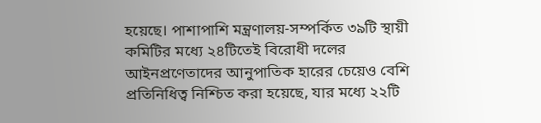হয়েছে। পাশাপাশি মন্ত্রণালয়-সম্পর্কিত ৩৯টি স্থায়ী কমিটির মধ্যে ২৪টিতেই বিরোধী দলের আইনপ্রণেতাদের আনুপাতিক হারের চেয়েও বেশি প্রতিনিধিত্ব নিশ্চিত করা হয়েছে, যার মধ্যে ২২টি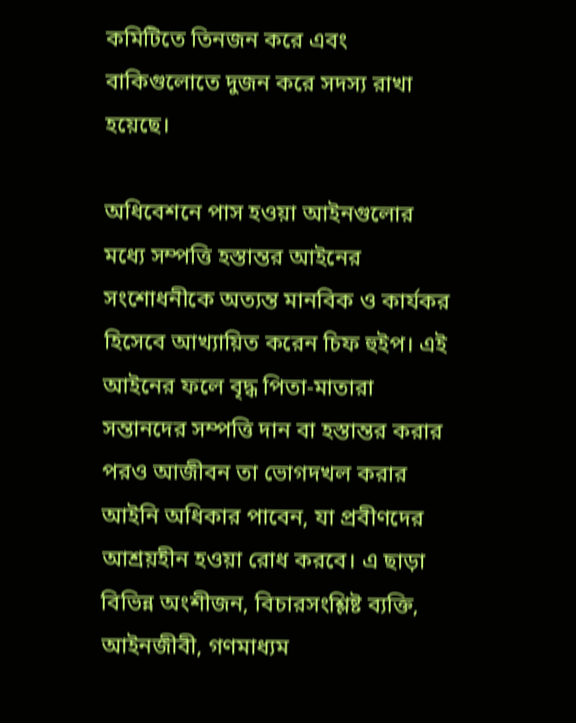কমিটিতে তিনজন করে এবং বাকিগুলোতে দুজন করে সদস্য রাখা হয়েছে।

অধিবেশনে পাস হওয়া আইনগুলোর মধ্যে সম্পত্তি হস্তান্তর আইনের সংশোধনীকে অত্যন্ত মানবিক ও কার্যকর হিসেবে আখ্যায়িত করেন চিফ হুইপ। এই আইনের ফলে বৃদ্ধ পিতা-মাতারা সন্তানদের সম্পত্তি দান বা হস্তান্তর করার পরও আজীবন তা ভোগদখল করার আইনি অধিকার পাবেন, যা প্রবীণদের আশ্রয়হীন হওয়া রোধ করবে। এ ছাড়া বিভিন্ন অংশীজন, বিচারসংশ্লিষ্ট ব্যক্তি, আইনজীবী, গণমাধ্যম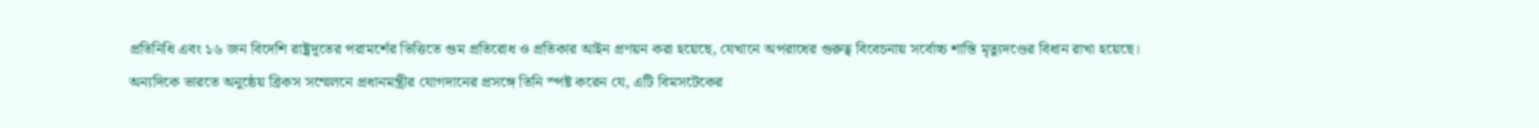প্রতিনিধি এবং ১৬ জন বিদেশি রাষ্ট্রদূতের পরামর্শের ভিত্তিতে গুম প্রতিরোধ ও প্রতিকার আইন প্রণয়ন করা হয়েছে, যেখানে অপরাধের গুরুত্ব বিবেচনায় সর্বোচ্চ শাস্তি মৃত্যুদণ্ডের বিধান রাখা হয়েছে। অন্যদিকে ভারতে অনুষ্ঠেয় ব্রিকস সম্মেলনে প্রধানমন্ত্রীর যোগদানের প্রসঙ্গে তিনি স্পষ্ট করেন যে, এটি বিমসটেকের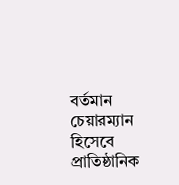বর্তমান চেয়ারম্যান হিসেবে প্রাতিষ্ঠানিক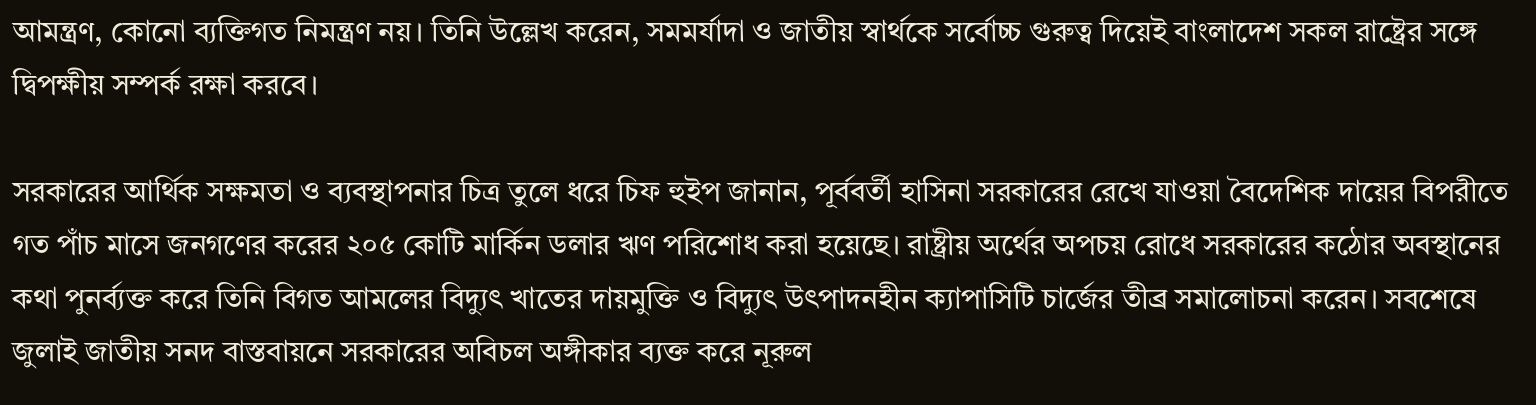আমন্ত্রণ, কোনো ব্যক্তিগত নিমন্ত্রণ নয়। তিনি উল্লেখ করেন, সমমর্যাদা ও জাতীয় স্বার্থকে সর্বোচ্চ গুরুত্ব দিয়েই বাংলাদেশ সকল রাষ্ট্রের সঙ্গে দ্বিপক্ষীয় সম্পর্ক রক্ষা করবে।

সরকারের আর্থিক সক্ষমতা ও ব্যবস্থাপনার চিত্র তুলে ধরে চিফ হুইপ জানান, পূর্ববর্তী হাসিনা সরকারের রেখে যাওয়া বৈদেশিক দায়ের বিপরীতে গত পাঁচ মাসে জনগণের করের ২০৫ কোটি মার্কিন ডলার ঋণ পরিশোধ করা হয়েছে। রাষ্ট্রীয় অর্থের অপচয় রোধে সরকারের কঠোর অবস্থানের কথা পুনর্ব্যক্ত করে তিনি বিগত আমলের বিদ্যুৎ খাতের দায়মুক্তি ও বিদ্যুৎ উৎপাদনহীন ক্যাপাসিটি চার্জের তীব্র সমালোচনা করেন। সবশেষে জুলাই জাতীয় সনদ বাস্তবায়নে সরকারের অবিচল অঙ্গীকার ব্যক্ত করে নূরুল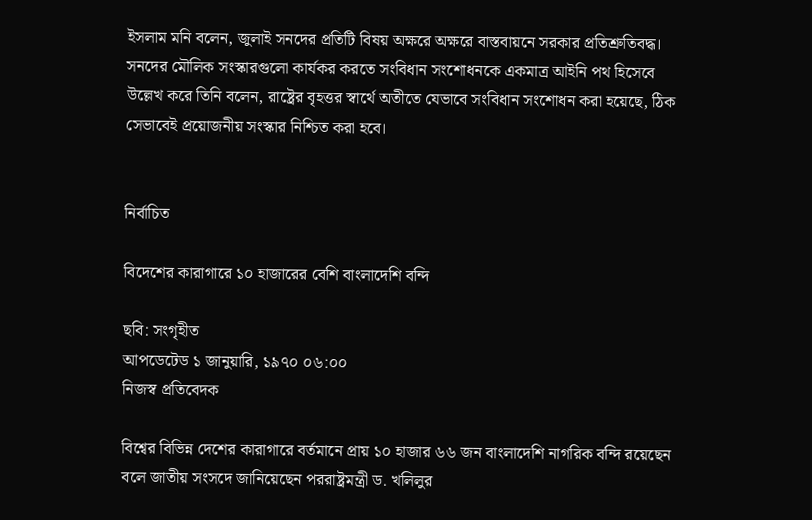ইসলাম মনি বলেন, জুলাই সনদের প্রতিটি বিষয় অক্ষরে অক্ষরে বাস্তবায়নে সরকার প্রতিশ্রুতিবদ্ধ। সনদের মৌলিক সংস্কারগুলো কার্যকর করতে সংবিধান সংশোধনকে একমাত্র আইনি পথ হিসেবে উল্লেখ করে তিনি বলেন, রাষ্ট্রের বৃহত্তর স্বার্থে অতীতে যেভাবে সংবিধান সংশোধন করা হয়েছে, ঠিক সেভাবেই প্রয়োজনীয় সংস্কার নিশ্চিত করা হবে।


নির্বাচিত

বিদেশের কারাগারে ১০ হাজারের বেশি বাংলাদেশি বন্দি

ছবি: সংগৃহীত
আপডেটেড ১ জানুয়ারি, ১৯৭০ ০৬:০০
নিজস্ব প্রতিবেদক

বিশ্বের বিভিন্ন দেশের কারাগারে বর্তমানে প্রায় ১০ হাজার ৬৬ জন বাংলাদেশি নাগরিক বন্দি রয়েছেন বলে জাতীয় সংসদে জানিয়েছেন পররাষ্ট্রমন্ত্রী ড. খলিলুর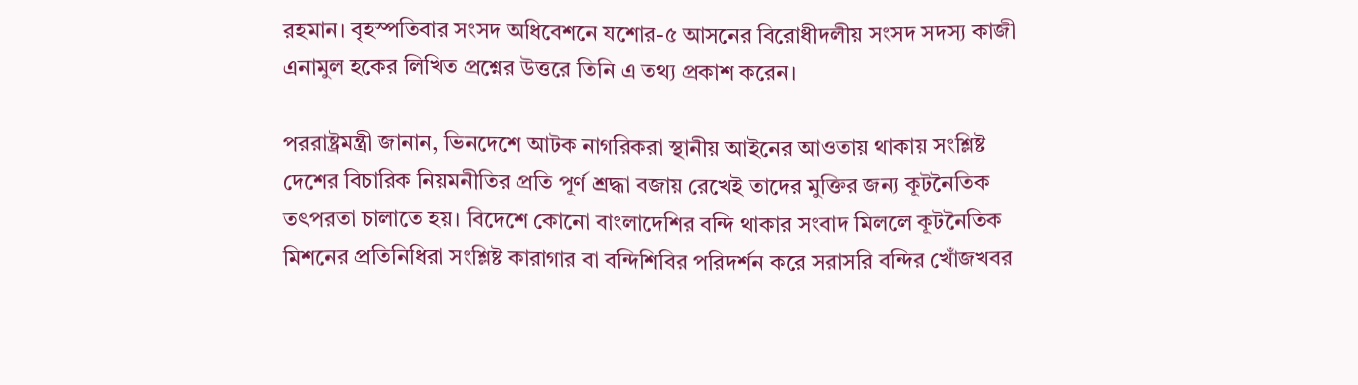রহমান। বৃহস্পতিবার সংসদ অধিবেশনে যশোর-৫ আসনের বিরোধীদলীয় সংসদ সদস্য কাজী এনামুল হকের লিখিত প্রশ্নের উত্তরে তিনি এ তথ্য প্রকাশ করেন।

পররাষ্ট্রমন্ত্রী জানান, ভিনদেশে আটক নাগরিকরা স্থানীয় আইনের আওতায় থাকায় সংশ্লিষ্ট দেশের বিচারিক নিয়মনীতির প্রতি পূর্ণ শ্রদ্ধা বজায় রেখেই তাদের মুক্তির জন্য কূটনৈতিক তৎপরতা চালাতে হয়। বিদেশে কোনো বাংলাদেশির বন্দি থাকার সংবাদ মিললে কূটনৈতিক মিশনের প্রতিনিধিরা সংশ্লিষ্ট কারাগার বা বন্দিশিবির পরিদর্শন করে সরাসরি বন্দির খোঁজখবর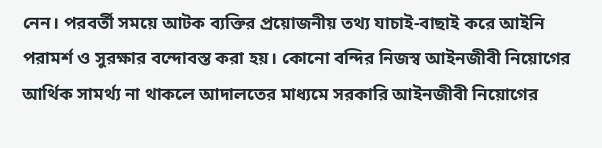নেন। পরবর্তী সময়ে আটক ব্যক্তির প্রয়োজনীয় তথ্য যাচাই-বাছাই করে আইনি পরামর্শ ও সুরক্ষার বন্দোবস্ত করা হয়। কোনো বন্দির নিজস্ব আইনজীবী নিয়োগের আর্থিক সামর্থ্য না থাকলে আদালতের মাধ্যমে সরকারি আইনজীবী নিয়োগের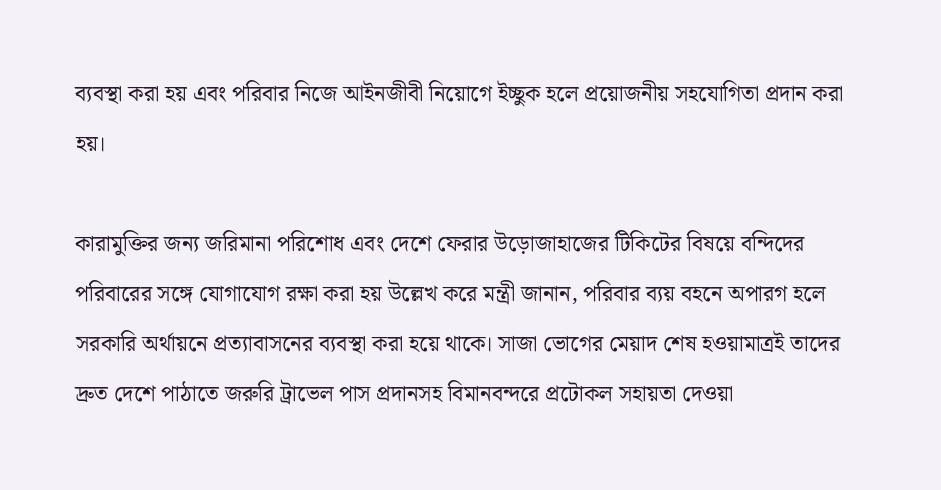ব্যবস্থা করা হয় এবং পরিবার নিজে আইনজীবী নিয়োগে ইচ্ছুক হলে প্রয়োজনীয় সহযোগিতা প্রদান করা হয়।

কারামুক্তির জন্য জরিমানা পরিশোধ এবং দেশে ফেরার উড়োজাহাজের টিকিটের বিষয়ে বন্দিদের পরিবারের সঙ্গে যোগাযোগ রক্ষা করা হয় উল্লেখ করে মন্ত্রী জানান, পরিবার ব্যয় বহনে অপারগ হলে সরকারি অর্থায়নে প্রত্যাবাসনের ব্যবস্থা করা হয়ে থাকে। সাজা ভোগের মেয়াদ শেষ হওয়ামাত্রই তাদের দ্রুত দেশে পাঠাতে জরুরি ট্রাভেল পাস প্রদানসহ বিমানবন্দরে প্রটোকল সহায়তা দেওয়া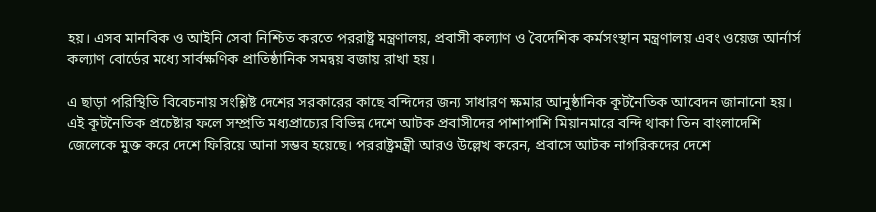হয়। এসব মানবিক ও আইনি সেবা নিশ্চিত করতে পররাষ্ট্র মন্ত্রণালয়, প্রবাসী কল্যাণ ও বৈদেশিক কর্মসংস্থান মন্ত্রণালয় এবং ওয়েজ আর্নার্স কল্যাণ বোর্ডের মধ্যে সার্বক্ষণিক প্রাতিষ্ঠানিক সমন্বয় বজায় রাখা হয়।

এ ছাড়া পরিস্থিতি বিবেচনায় সংশ্লিষ্ট দেশের সরকারের কাছে বন্দিদের জন্য সাধারণ ক্ষমার আনুষ্ঠানিক কূটনৈতিক আবেদন জানানো হয়। এই কূটনৈতিক প্রচেষ্টার ফলে সম্প্রতি মধ্যপ্রাচ্যের বিভিন্ন দেশে আটক প্রবাসীদের পাশাপাশি মিয়ানমারে বন্দি থাকা তিন বাংলাদেশি জেলেকে মুক্ত করে দেশে ফিরিয়ে আনা সম্ভব হয়েছে। পররাষ্ট্রমন্ত্রী আরও উল্লেখ করেন, প্রবাসে আটক নাগরিকদের দেশে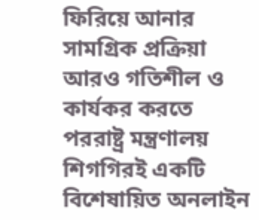ফিরিয়ে আনার সামগ্রিক প্রক্রিয়া আরও গতিশীল ও কার্যকর করতে পররাষ্ট্র মন্ত্রণালয় শিগগিরই একটি বিশেষায়িত অনলাইন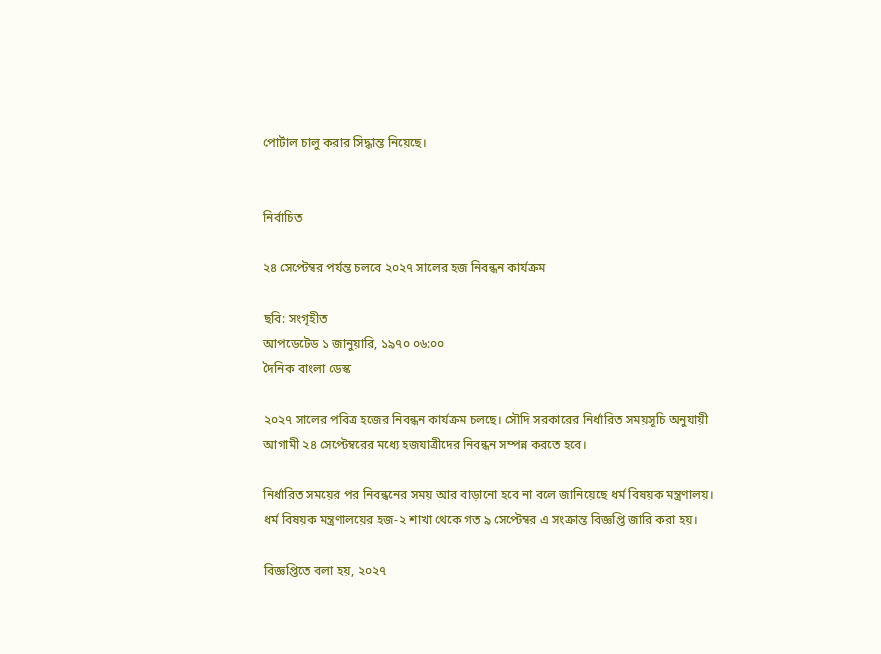পোর্টাল চালু করার সিদ্ধান্ত নিয়েছে।


নির্বাচিত

২৪ সেপ্টেম্বর পর্যন্ত চলবে ২০২৭ সালের হজ নিবন্ধন কার্যক্রম

ছবি: সংগৃহীত
আপডেটেড ১ জানুয়ারি, ১৯৭০ ০৬:০০
দৈনিক বাংলা ডেস্ক

২০২৭ সালের পবিত্র হজের নিবন্ধন কার্যক্রম চলছে। সৌদি সরকারের নির্ধারিত সময়সূচি অনুযায়ী আগামী ২৪ সেপ্টেম্বরের মধ্যে হজযাত্রীদের নিবন্ধন সম্পন্ন করতে হবে।

নির্ধারিত সময়ের পর নিবন্ধনের সময় আর বাড়ানো হবে না বলে জানিয়েছে ধর্ম বিষয়ক মন্ত্রণালয়। ধর্ম বিষয়ক মন্ত্রণালয়ের হজ-২ শাখা থেকে গত ৯ সেপ্টেম্বর এ সংক্রান্ত বিজ্ঞপ্তি জারি করা হয়।

বিজ্ঞপ্তিতে বলা হয়, ২০২৭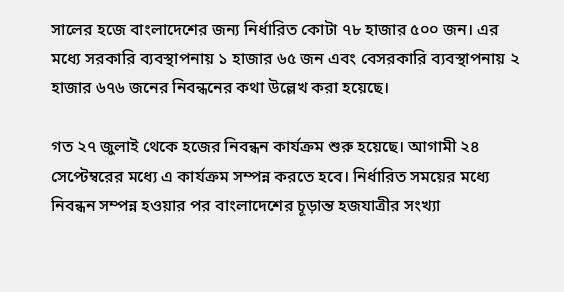সালের হজে বাংলাদেশের জন্য নির্ধারিত কোটা ৭৮ হাজার ৫০০ জন। এর মধ্যে সরকারি ব্যবস্থাপনায় ১ হাজার ৬৫ জন এবং বেসরকারি ব্যবস্থাপনায় ২ হাজার ৬৭৬ জনের নিবন্ধনের কথা উল্লেখ করা হয়েছে।

গত ২৭ জুলাই থেকে হজের নিবন্ধন কার্যক্রম শুরু হয়েছে। আগামী ২৪ সেপ্টেম্বরের মধ্যে এ কার্যক্রম সম্পন্ন করতে হবে। নির্ধারিত সময়ের মধ্যে নিবন্ধন সম্পন্ন হওয়ার পর বাংলাদেশের চূড়ান্ত হজযাত্রীর সংখ্যা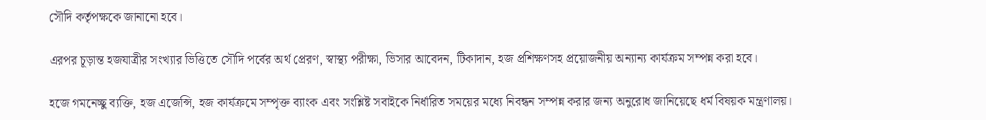সৌদি কর্তৃপক্ষকে জানানো হবে।

এরপর চূড়ান্ত হজযাত্রীর সংখ্যার ভিত্তিতে সৌদি পর্বের অর্থ প্রেরণ, স্বাস্থ্য পরীক্ষা, ভিসার আবেদন, টিকাদান, হজ প্রশিক্ষণসহ প্রয়োজনীয় অন্যান্য কার্যক্রম সম্পন্ন করা হবে।

হজে গমনেচ্ছু ব্যক্তি, হজ এজেন্সি, হজ কার্যক্রমে সম্পৃক্ত ব্যাংক এবং সংশ্লিষ্ট সবাইকে নির্ধারিত সময়ের মধ্যে নিবন্ধন সম্পন্ন করার জন্য অনুরোধ জানিয়েছে ধর্ম বিষয়ক মন্ত্রণালয়।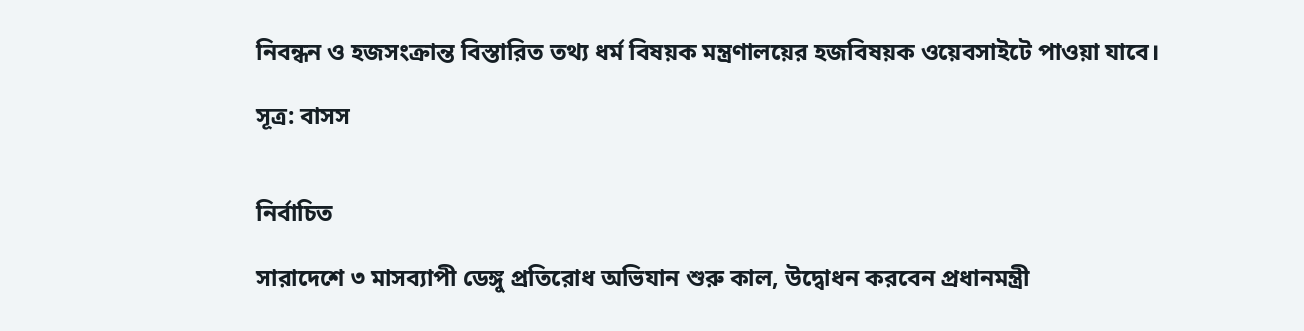নিবন্ধন ও হজসংক্রান্ত বিস্তারিত তথ্য ধর্ম বিষয়ক মন্ত্রণালয়ের হজবিষয়ক ওয়েবসাইটে পাওয়া যাবে।

সূত্র: বাসস


নির্বাচিত

সারাদেশে ৩ মাসব্যাপী ডেঙ্গু প্রতিরোধ অভিযান শুরু কাল, উদ্বোধন করবেন প্রধানমন্ত্রী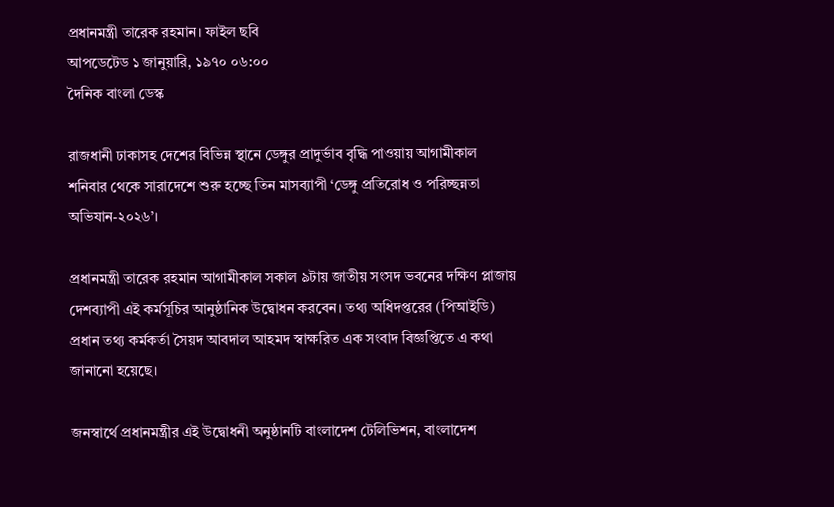প্রধানমন্ত্রী তারেক রহমান। ফাইল ছবি
আপডেটেড ১ জানুয়ারি, ১৯৭০ ০৬:০০
দৈনিক বাংলা ডেস্ক

রাজধানী ঢাকাসহ দেশের বিভিন্ন স্থানে ডেঙ্গুর প্রাদুর্ভাব বৃদ্ধি পাওয়ায় আগামীকাল শনিবার থেকে সারাদেশে শুরু হচ্ছে তিন মাসব্যাপী ‘ডেঙ্গু প্রতিরোধ ও পরিচ্ছন্নতা অভিযান-২০২৬’।

প্রধানমন্ত্রী তারেক রহমান আগামীকাল সকাল ৯টায় জাতীয় সংসদ ভবনের দক্ষিণ প্লাজায় দেশব্যাপী এই কর্মসূচির আনুষ্ঠানিক উদ্বোধন করবেন। তথ্য অধিদপ্তরের (পিআইডি) প্রধান তথ্য কর্মকর্তা সৈয়দ আবদাল আহমদ স্বাক্ষরিত এক সংবাদ বিজ্ঞপ্তিতে এ কথা জানানো হয়েছে।

জনস্বার্থে প্রধানমন্ত্রীর এই উদ্বোধনী অনুষ্ঠানটি বাংলাদেশ টেলিভিশন, বাংলাদেশ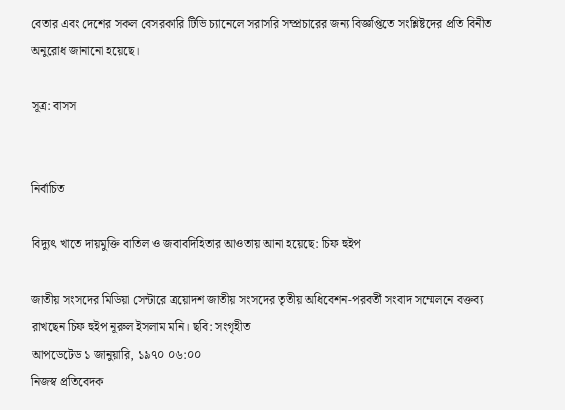বেতার এবং দেশের সকল বেসরকারি টিভি চ্যানেলে সরাসরি সম্প্রচারের জন্য বিজ্ঞপ্তিতে সংশ্লিষ্টদের প্রতি বিনীত অনুরোধ জানানো হয়েছে।

সূত্র: বাসস


নির্বাচিত

বিদ্যুৎ খাতে দায়মুক্তি বাতিল ও জবাবদিহিতার আওতায় আনা হয়েছে: চিফ হুইপ

জাতীয় সংসদের মিডিয়া সেন্টারে ত্রয়োদশ জাতীয় সংসদের তৃতীয় অধিবেশন-পরবর্তী সংবাদ সম্মেলনে বক্তব্য রাখছেন চিফ হুইপ নূরুল ইসলাম মনি। ছবি: সংগৃহীত
আপডেটেড ১ জানুয়ারি, ১৯৭০ ০৬:০০
নিজস্ব প্রতিবেদক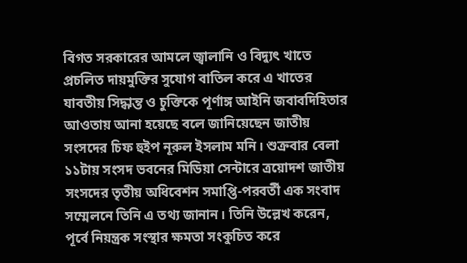বিগত সরকারের আমলে জ্বালানি ও বিদ্যুৎ খাতে প্রচলিত দায়মুক্তির সুযোগ বাতিল করে এ খাতের যাবতীয় সিদ্ধান্ত ও চুক্তিকে পূর্ণাঙ্গ আইনি জবাবদিহিতার আওতায় আনা হয়েছে বলে জানিয়েছেন জাতীয় সংসদের চিফ হুইপ নূরুল ইসলাম মনি। শুক্রবার বেলা ১১টায় সংসদ ভবনের মিডিয়া সেন্টারে ত্রয়োদশ জাতীয় সংসদের তৃতীয় অধিবেশন সমাপ্তি-পরবর্তী এক সংবাদ সম্মেলনে তিনি এ তথ্য জানান। তিনি উল্লেখ করেন, পূর্বে নিয়ন্ত্রক সংস্থার ক্ষমতা সংকুচিত করে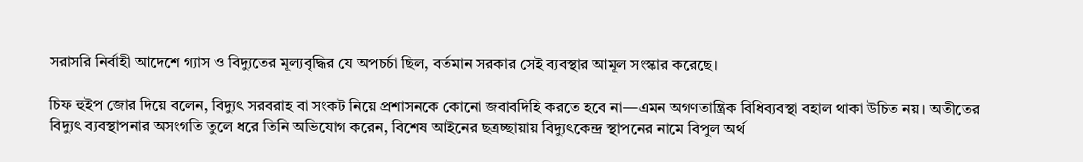সরাসরি নির্বাহী আদেশে গ্যাস ও বিদ্যুতের মূল্যবৃদ্ধির যে অপচর্চা ছিল, বর্তমান সরকার সেই ব্যবস্থার আমূল সংস্কার করেছে।

চিফ হুইপ জোর দিয়ে বলেন, বিদ্যুৎ সরবরাহ বা সংকট নিয়ে প্রশাসনকে কোনো জবাবদিহি করতে হবে না—এমন অগণতান্ত্রিক বিধিব্যবস্থা বহাল থাকা উচিত নয়। অতীতের বিদ্যুৎ ব্যবস্থাপনার অসংগতি তুলে ধরে তিনি অভিযোগ করেন, বিশেষ আইনের ছত্রচ্ছায়ায় বিদ্যুৎকেন্দ্র স্থাপনের নামে বিপুল অর্থ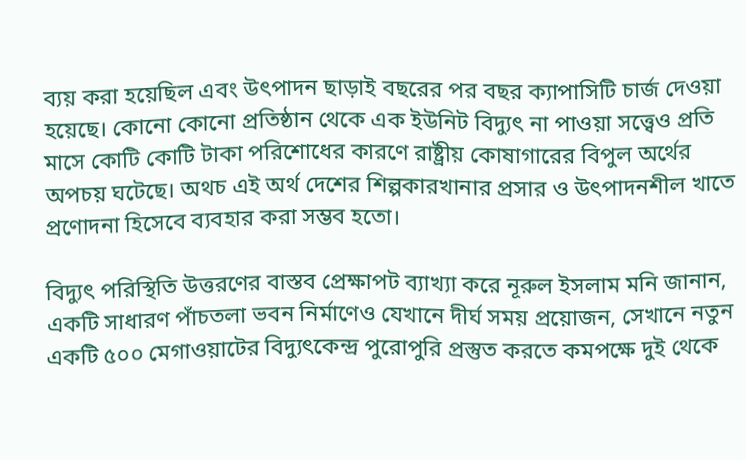ব্যয় করা হয়েছিল এবং উৎপাদন ছাড়াই বছরের পর বছর ক্যাপাসিটি চার্জ দেওয়া হয়েছে। কোনো কোনো প্রতিষ্ঠান থেকে এক ইউনিট বিদ্যুৎ না পাওয়া সত্ত্বেও প্রতি মাসে কোটি কোটি টাকা পরিশোধের কারণে রাষ্ট্রীয় কোষাগারের বিপুল অর্থের অপচয় ঘটেছে। অথচ এই অর্থ দেশের শিল্পকারখানার প্রসার ও উৎপাদনশীল খাতে প্রণোদনা হিসেবে ব্যবহার করা সম্ভব হতো।

বিদ্যুৎ পরিস্থিতি উত্তরণের বাস্তব প্রেক্ষাপট ব্যাখ্যা করে নূরুল ইসলাম মনি জানান, একটি সাধারণ পাঁচতলা ভবন নির্মাণেও যেখানে দীর্ঘ সময় প্রয়োজন, সেখানে নতুন একটি ৫০০ মেগাওয়াটের বিদ্যুৎকেন্দ্র পুরোপুরি প্রস্তুত করতে কমপক্ষে দুই থেকে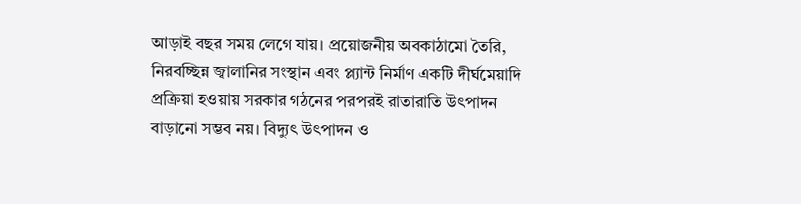আড়াই বছর সময় লেগে যায়। প্রয়োজনীয় অবকাঠামো তৈরি, নিরবচ্ছিন্ন জ্বালানির সংস্থান এবং প্ল্যান্ট নির্মাণ একটি দীর্ঘমেয়াদি প্রক্রিয়া হওয়ায় সরকার গঠনের পরপরই রাতারাতি উৎপাদন বাড়ানো সম্ভব নয়। বিদ্যুৎ উৎপাদন ও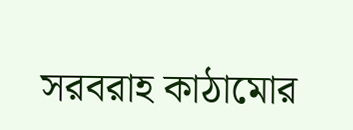সরবরাহ কাঠামোর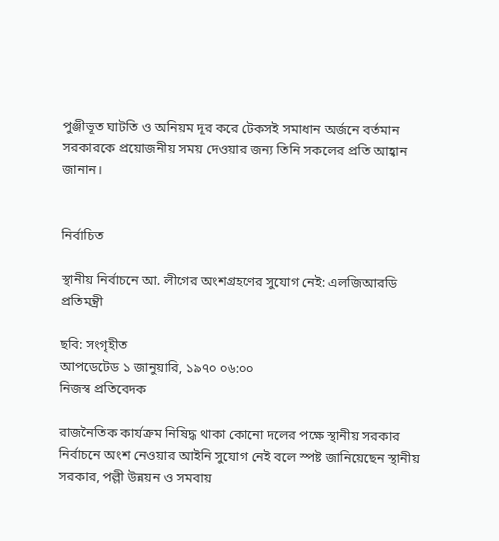পুঞ্জীভূত ঘাটতি ও অনিয়ম দূর করে টেকসই সমাধান অর্জনে বর্তমান সরকারকে প্রয়োজনীয় সময় দেওয়ার জন্য তিনি সকলের প্রতি আহ্বান জানান।


নির্বাচিত

স্থানীয় নির্বাচনে আ. লীগের অংশগ্রহণের সুযোগ নেই: এলজিআরডি প্রতিমন্ত্রী

ছবি: সংগৃহীত
আপডেটেড ১ জানুয়ারি, ১৯৭০ ০৬:০০
নিজস্ব প্রতিবেদক

রাজনৈতিক কার্যক্রম নিষিদ্ধ থাকা কোনো দলের পক্ষে স্থানীয় সরকার নির্বাচনে অংশ নেওয়ার আইনি সুযোগ নেই বলে স্পষ্ট জানিয়েছেন স্থানীয় সরকার, পল্লী উন্নয়ন ও সমবায়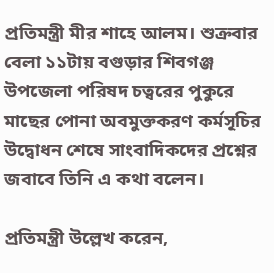প্রতিমন্ত্রী মীর শাহে আলম। শুক্রবার বেলা ১১টায় বগুড়ার শিবগঞ্জ উপজেলা পরিষদ চত্বরের পুকুরে মাছের পোনা অবমুক্তকরণ কর্মসূচির উদ্বোধন শেষে সাংবাদিকদের প্রশ্নের জবাবে তিনি এ কথা বলেন।

প্রতিমন্ত্রী উল্লেখ করেন,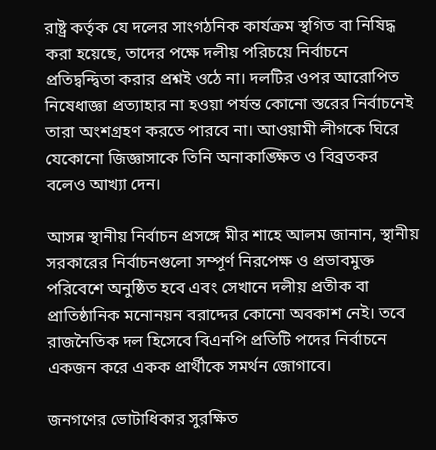রাষ্ট্র কর্তৃক যে দলের সাংগঠনিক কার্যক্রম স্থগিত বা নিষিদ্ধ করা হয়েছে, তাদের পক্ষে দলীয় পরিচয়ে নির্বাচনে প্রতিদ্বন্দ্বিতা করার প্রশ্নই ওঠে না। দলটির ওপর আরোপিত নিষেধাজ্ঞা প্রত্যাহার না হওয়া পর্যন্ত কোনো স্তরের নির্বাচনেই তারা অংশগ্রহণ করতে পারবে না। আওয়ামী লীগকে ঘিরে যেকোনো জিজ্ঞাসাকে তিনি অনাকাঙ্ক্ষিত ও বিব্রতকর বলেও আখ্যা দেন।

আসন্ন স্থানীয় নির্বাচন প্রসঙ্গে মীর শাহে আলম জানান, স্থানীয় সরকারের নির্বাচনগুলো সম্পূর্ণ নিরপেক্ষ ও প্রভাবমুক্ত পরিবেশে অনুষ্ঠিত হবে এবং সেখানে দলীয় প্রতীক বা প্রাতিষ্ঠানিক মনোনয়ন বরাদ্দের কোনো অবকাশ নেই। তবে রাজনৈতিক দল হিসেবে বিএনপি প্রতিটি পদের নির্বাচনে একজন করে একক প্রার্থীকে সমর্থন জোগাবে।

জনগণের ভোটাধিকার সুরক্ষিত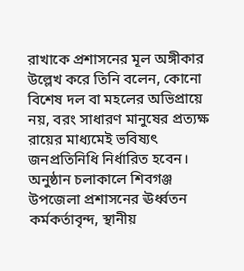রাখাকে প্রশাসনের মূল অঙ্গীকার উল্লেখ করে তিনি বলেন, কোনো বিশেষ দল বা মহলের অভিপ্রায়ে নয়, বরং সাধারণ মানুষের প্রত্যক্ষ রায়ের মাধ্যমেই ভবিষ্যৎ জনপ্রতিনিধি নির্ধারিত হবেন। অনুষ্ঠান চলাকালে শিবগঞ্জ উপজেলা প্রশাসনের ঊর্ধ্বতন কর্মকর্তাবৃন্দ, স্থানীয়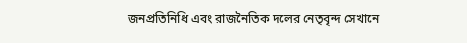জনপ্রতিনিধি এবং রাজনৈতিক দলের নেতৃবৃন্দ সেখানে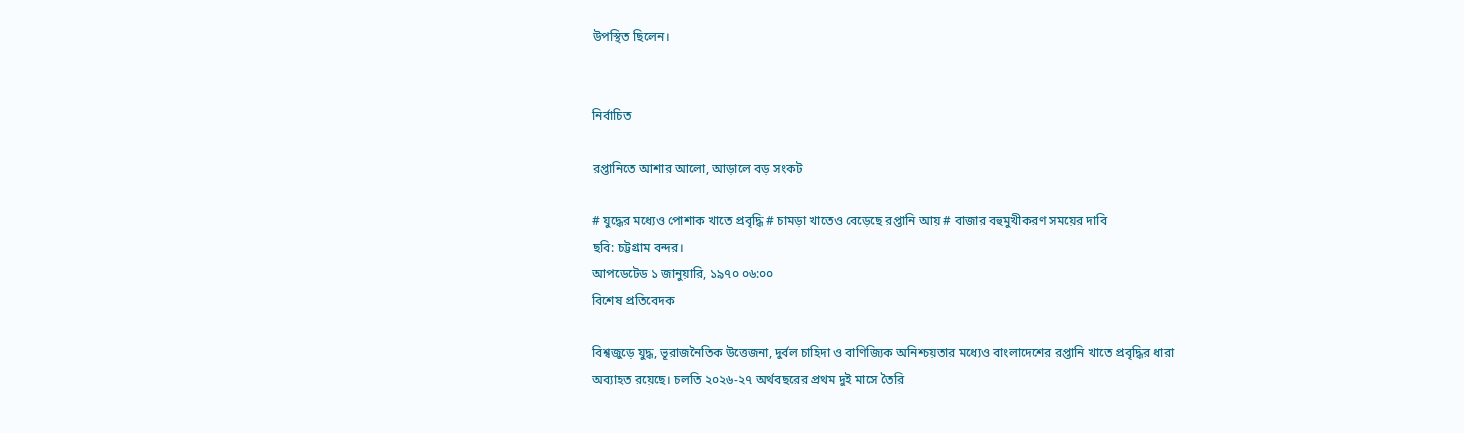উপস্থিত ছিলেন।


নির্বাচিত

রপ্তানিতে আশার আলো, আড়ালে বড় সংকট

# যুদ্ধের মধ্যেও পোশাক খাতে প্রবৃদ্ধি # চামড়া খাতেও বেড়েছে রপ্তানি আয় # বাজার বহুমুখীকরণ সময়ের দাবি
ছবি: চট্টগ্রাম বন্দর।
আপডেটেড ১ জানুয়ারি, ১৯৭০ ০৬:০০
বিশেষ প্রতিবেদক

বিশ্বজুড়ে যুদ্ধ, ভূরাজনৈতিক উত্তেজনা, দুর্বল চাহিদা ও বাণিজ্যিক অনিশ্চয়তার মধ্যেও বাংলাদেশের রপ্তানি খাতে প্রবৃদ্ধির ধারা অব্যাহত রয়েছে। চলতি ২০২৬-২৭ অর্থবছরের প্রথম দুই মাসে তৈরি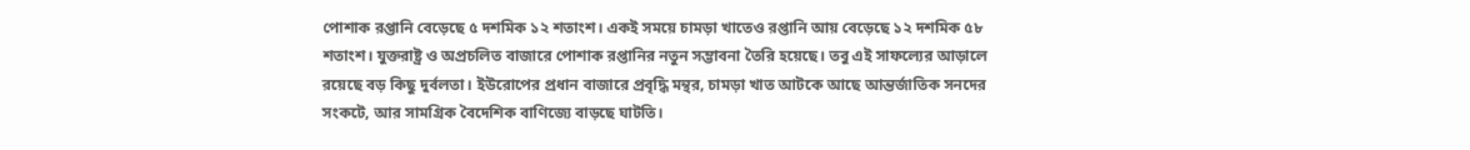পোশাক রপ্তানি বেড়েছে ৫ দশমিক ১২ শতাংশ। একই সময়ে চামড়া খাতেও রপ্তানি আয় বেড়েছে ১২ দশমিক ৫৮ শতাংশ। যুক্তরাষ্ট্র ও অপ্রচলিত বাজারে পোশাক রপ্তানির নতুন সম্ভাবনা তৈরি হয়েছে। তবু এই সাফল্যের আড়ালে রয়েছে বড় কিছু দুর্বলতা। ইউরোপের প্রধান বাজারে প্রবৃদ্ধি মন্থর, চামড়া খাত আটকে আছে আন্তর্জাতিক সনদের সংকটে, আর সামগ্রিক বৈদেশিক বাণিজ্যে বাড়ছে ঘাটতি।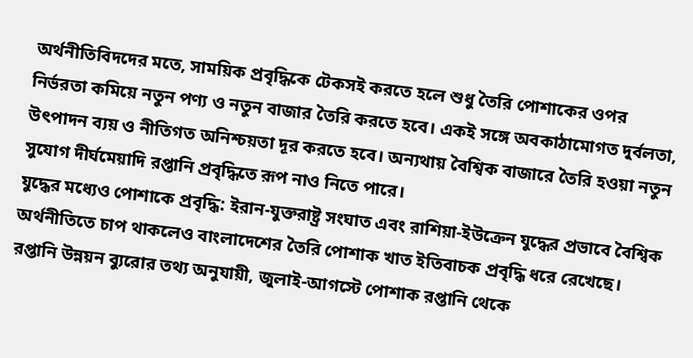অর্থনীতিবিদদের মতে, সাময়িক প্রবৃদ্ধিকে টেকসই করতে হলে শুধু তৈরি পোশাকের ওপর নির্ভরতা কমিয়ে নতুন পণ্য ও নতুন বাজার তৈরি করতে হবে। একই সঙ্গে অবকাঠামোগত দুর্বলতা, উৎপাদন ব্যয় ও নীতিগত অনিশ্চয়তা দূর করতে হবে। অন্যথায় বৈশ্বিক বাজারে তৈরি হওয়া নতুন সুযোগ দীর্ঘমেয়াদি রপ্তানি প্রবৃদ্ধিতে রূপ নাও নিতে পারে।
যুদ্ধের মধ্যেও পোশাকে প্রবৃদ্ধি: ইরান-যুক্তরাষ্ট্র সংঘাত এবং রাশিয়া-ইউক্রেন যুদ্ধের প্রভাবে বৈশ্বিক অর্থনীতিতে চাপ থাকলেও বাংলাদেশের তৈরি পোশাক খাত ইতিবাচক প্রবৃদ্ধি ধরে রেখেছে। রপ্তানি উন্নয়ন ব্যুরোর তথ্য অনুযায়ী, জুলাই-আগস্টে পোশাক রপ্তানি থেকে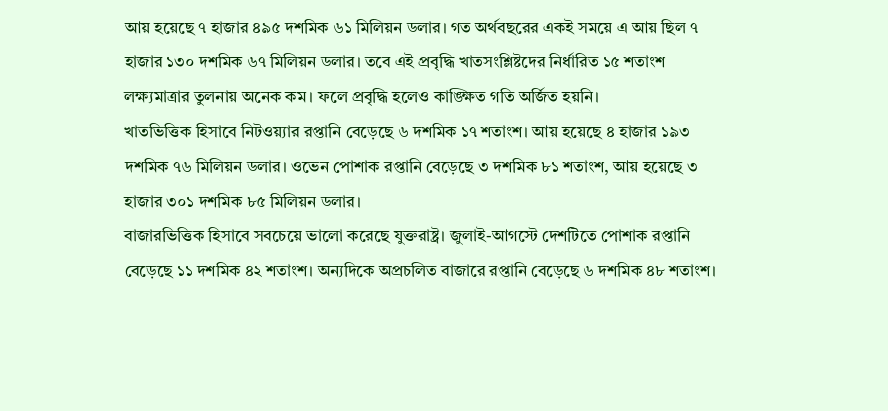আয় হয়েছে ৭ হাজার ৪৯৫ দশমিক ৬১ মিলিয়ন ডলার। গত অর্থবছরের একই সময়ে এ আয় ছিল ৭ হাজার ১৩০ দশমিক ৬৭ মিলিয়ন ডলার। তবে এই প্রবৃদ্ধি খাতসংশ্লিষ্টদের নির্ধারিত ১৫ শতাংশ লক্ষ্যমাত্রার তুলনায় অনেক কম। ফলে প্রবৃদ্ধি হলেও কাঙ্ক্ষিত গতি অর্জিত হয়নি।
খাতভিত্তিক হিসাবে নিটওয়্যার রপ্তানি বেড়েছে ৬ দশমিক ১৭ শতাংশ। আয় হয়েছে ৪ হাজার ১৯৩ দশমিক ৭৬ মিলিয়ন ডলার। ওভেন পোশাক রপ্তানি বেড়েছে ৩ দশমিক ৮১ শতাংশ, আয় হয়েছে ৩ হাজার ৩০১ দশমিক ৮৫ মিলিয়ন ডলার।
বাজারভিত্তিক হিসাবে সবচেয়ে ভালো করেছে যুক্তরাষ্ট্র। জুলাই-আগস্টে দেশটিতে পোশাক রপ্তানি বেড়েছে ১১ দশমিক ৪২ শতাংশ। অন্যদিকে অপ্রচলিত বাজারে রপ্তানি বেড়েছে ৬ দশমিক ৪৮ শতাংশ।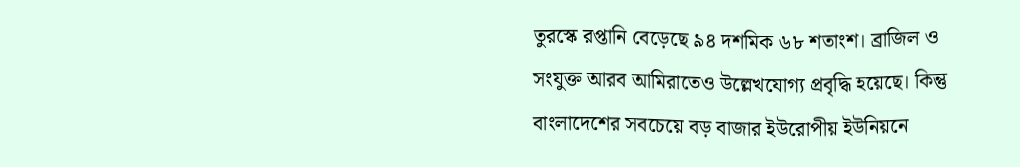তুরস্কে রপ্তানি বেড়েছে ৯৪ দশমিক ৬৮ শতাংশ। ব্রাজিল ও সংযুক্ত আরব আমিরাতেও উল্লেখযোগ্য প্রবৃদ্ধি হয়েছে। কিন্তু বাংলাদেশের সবচেয়ে বড় বাজার ইউরোপীয় ইউনিয়নে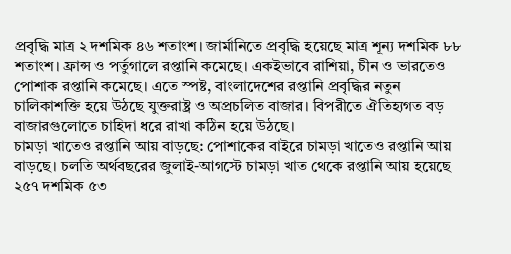প্রবৃদ্ধি মাত্র ২ দশমিক ৪৬ শতাংশ। জার্মানিতে প্রবৃদ্ধি হয়েছে মাত্র শূন্য দশমিক ৮৮ শতাংশ। ফ্রান্স ও পর্তুগালে রপ্তানি কমেছে। একইভাবে রাশিয়া, চীন ও ভারতেও পোশাক রপ্তানি কমেছে। এতে স্পষ্ট, বাংলাদেশের রপ্তানি প্রবৃদ্ধির নতুন চালিকাশক্তি হয়ে উঠছে যুক্তরাষ্ট্র ও অপ্রচলিত বাজার। বিপরীতে ঐতিহ্যগত বড় বাজারগুলোতে চাহিদা ধরে রাখা কঠিন হয়ে উঠছে।
চামড়া খাতেও রপ্তানি আয় বাড়ছে: পোশাকের বাইরে চামড়া খাতেও রপ্তানি আয় বাড়ছে। চলতি অর্থবছরের জুলাই-আগস্টে চামড়া খাত থেকে রপ্তানি আয় হয়েছে ২৫৭ দশমিক ৫৩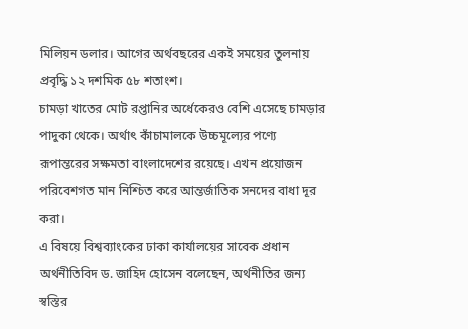মিলিয়ন ডলার। আগের অর্থবছরের একই সময়ের তুলনায় প্রবৃদ্ধি ১২ দশমিক ৫৮ শতাংশ।
চামড়া খাতের মোট রপ্তানির অর্ধেকেরও বেশি এসেছে চামড়ার পাদুকা থেকে। অর্থাৎ কাঁচামালকে উচ্চমূল্যের পণ্যে রূপান্তরের সক্ষমতা বাংলাদেশের রয়েছে। এখন প্রয়োজন পরিবেশগত মান নিশ্চিত করে আন্তর্জাতিক সনদের বাধা দূর করা।
এ বিষয়ে বিশ্বব্যাংকের ঢাকা কার্যালয়ের সাবেক প্রধান অর্থনীতিবিদ ড. জাহিদ হোসেন বলেছেন, অর্থনীতির জন্য স্বস্তির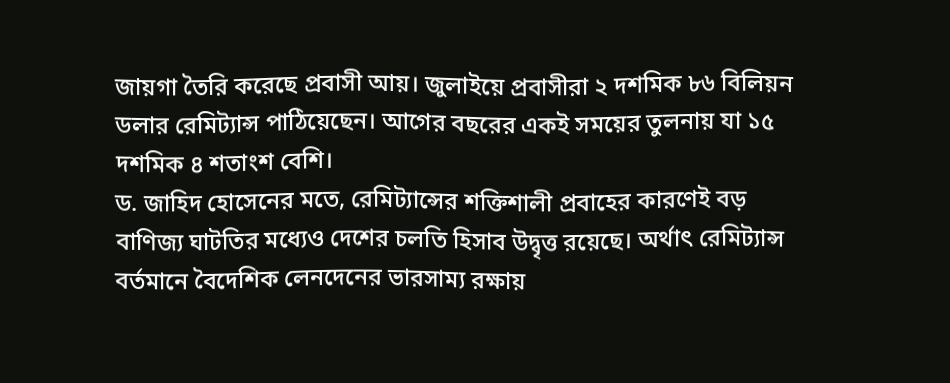জায়গা তৈরি করেছে প্রবাসী আয়। জুলাইয়ে প্রবাসীরা ২ দশমিক ৮৬ বিলিয়ন ডলার রেমিট্যান্স পাঠিয়েছেন। আগের বছরের একই সময়ের তুলনায় যা ১৫ দশমিক ৪ শতাংশ বেশি।
ড. জাহিদ হোসেনের মতে, রেমিট্যান্সের শক্তিশালী প্রবাহের কারণেই বড় বাণিজ্য ঘাটতির মধ্যেও দেশের চলতি হিসাব উদ্বৃত্ত রয়েছে। অর্থাৎ রেমিট্যান্স বর্তমানে বৈদেশিক লেনদেনের ভারসাম্য রক্ষায়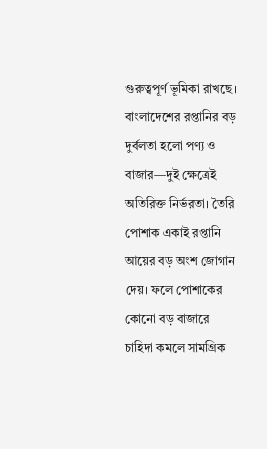গুরুত্বপূর্ণ ভূমিকা রাখছে।
বাংলাদেশের রপ্তানির বড় দুর্বলতা হলো পণ্য ও বাজার—দুই ক্ষেত্রেই অতিরিক্ত নির্ভরতা। তৈরি পোশাক একাই রপ্তানি আয়ের বড় অংশ জোগান দেয়। ফলে পোশাকের কোনো বড় বাজারে চাহিদা কমলে সামগ্রিক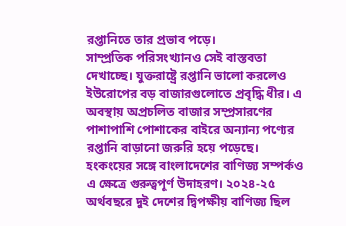রপ্তানিতে তার প্রভাব পড়ে।
সাম্প্রতিক পরিসংখ্যানও সেই বাস্তবতা দেখাচ্ছে। যুক্তরাষ্ট্রে রপ্তানি ভালো করলেও ইউরোপের বড় বাজারগুলোতে প্রবৃদ্ধি ধীর। এ অবস্থায় অপ্রচলিত বাজার সম্প্রসারণের পাশাপাশি পোশাকের বাইরে অন্যান্য পণ্যের রপ্তানি বাড়ানো জরুরি হয়ে পড়েছে।
হংকংয়ের সঙ্গে বাংলাদেশের বাণিজ্য সম্পর্কও এ ক্ষেত্রে গুরুত্বপূর্ণ উদাহরণ। ২০২৪-২৫ অর্থবছরে দুই দেশের দ্বিপক্ষীয় বাণিজ্য ছিল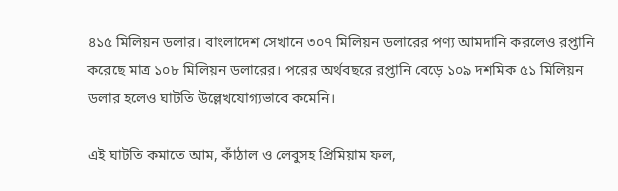৪১৫ মিলিয়ন ডলার। বাংলাদেশ সেখানে ৩০৭ মিলিয়ন ডলারের পণ্য আমদানি করলেও রপ্তানি করেছে মাত্র ১০৮ মিলিয়ন ডলারের। পরের অর্থবছরে রপ্তানি বেড়ে ১০৯ দশমিক ৫১ মিলিয়ন ডলার হলেও ঘাটতি উল্লেখযোগ্যভাবে কমেনি।

এই ঘাটতি কমাতে আম, কাঁঠাল ও লেবুসহ প্রিমিয়াম ফল,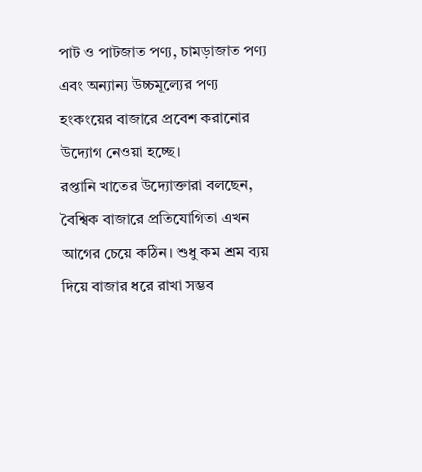পাট ও পাটজাত পণ্য, চামড়াজাত পণ্য এবং অন্যান্য উচ্চমূল্যের পণ্য হংকংয়ের বাজারে প্রবেশ করানোর উদ্যোগ নেওয়া হচ্ছে।
রপ্তানি খাতের উদ্যোক্তারা বলছেন, বৈশ্বিক বাজারে প্রতিযোগিতা এখন আগের চেয়ে কঠিন। শুধু কম শ্রম ব্যয় দিয়ে বাজার ধরে রাখা সম্ভব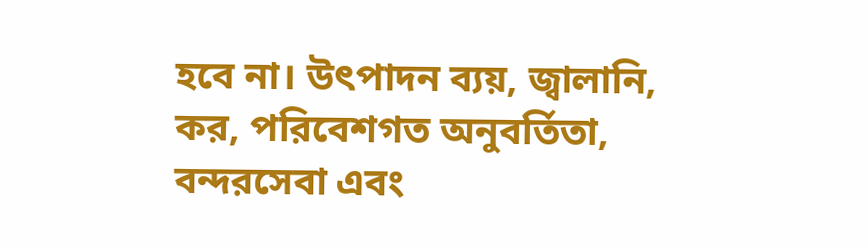হবে না। উৎপাদন ব্যয়, জ্বালানি, কর, পরিবেশগত অনুবর্তিতা, বন্দরসেবা এবং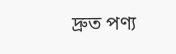দ্রুত পণ্য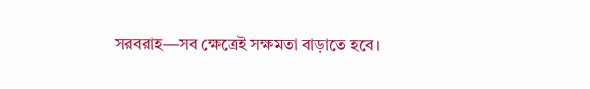সরবরাহ—সব ক্ষেত্রেই সক্ষমতা বাড়াতে হবে।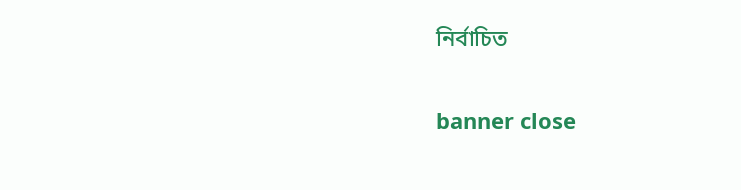নির্বাচিত

banner close